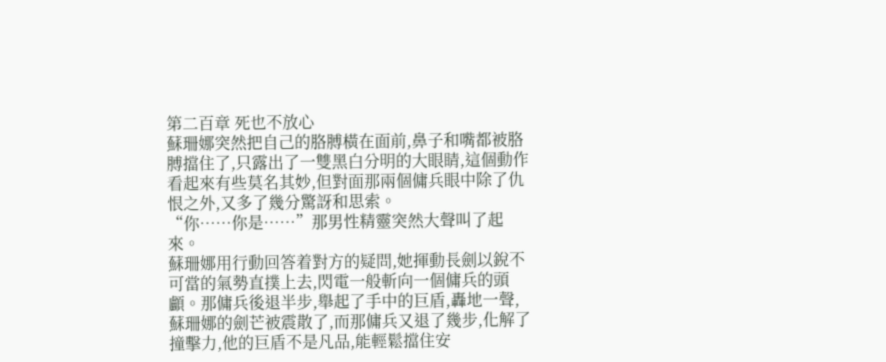第二百章 死也不放心
蘇珊娜突然把自己的胳膊橫在面前,鼻子和嘴都被胳膊擋住了,只露出了一雙黑白分明的大眼睛,這個動作看起來有些莫名其妙,但對面那兩個傭兵眼中除了仇恨之外,又多了幾分驚訝和思索。
“你……你是……”那男性精靈突然大聲叫了起來。
蘇珊娜用行動回答着對方的疑問,她揮動長劍以銳不可當的氣勢直撲上去,閃電一般斬向一個傭兵的頭顱。那傭兵後退半步,舉起了手中的巨盾,轟地一聲,蘇珊娜的劍芒被震散了,而那傭兵又退了幾步,化解了撞擊力,他的巨盾不是凡品,能輕鬆擋住安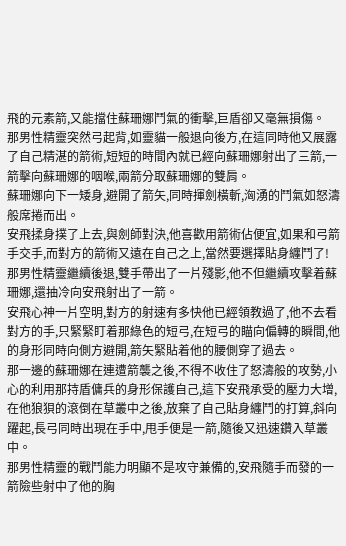飛的元素箭,又能擋住蘇珊娜鬥氣的衝擊,巨盾卻又毫無損傷。
那男性精靈突然弓起背,如靈貓一般退向後方,在這同時他又展露了自己精湛的箭術,短短的時間內就已經向蘇珊娜射出了三箭,一箭擊向蘇珊娜的咽喉,兩箭分取蘇珊娜的雙肩。
蘇珊娜向下一矮身,避開了箭矢,同時揮劍橫斬,洶湧的鬥氣如怒濤般席捲而出。
安飛揉身撲了上去,與劍師對決,他喜歡用箭術佔便宜,如果和弓箭手交手,而對方的箭術又遠在自己之上,當然要選擇貼身纏鬥了!
那男性精靈繼續後退,雙手帶出了一片殘影,他不但繼續攻擊着蘇珊娜,還抽冷向安飛射出了一箭。
安飛心神一片空明,對方的射速有多快他已經領教過了,他不去看對方的手,只緊緊盯着那綠色的短弓,在短弓的瞄向偏轉的瞬間,他的身形同時向側方避開,箭矢緊貼着他的腰側穿了過去。
那一邊的蘇珊娜在連遭箭襲之後,不得不收住了怒濤般的攻勢,小心的利用那持盾傭兵的身形保護自己,這下安飛承受的壓力大增,在他狼狽的滾倒在草叢中之後,放棄了自己貼身纏鬥的打算,斜向躍起,長弓同時出現在手中,甩手便是一箭,隨後又迅速鑽入草叢中。
那男性精靈的戰鬥能力明顯不是攻守兼備的,安飛隨手而發的一箭險些射中了他的胸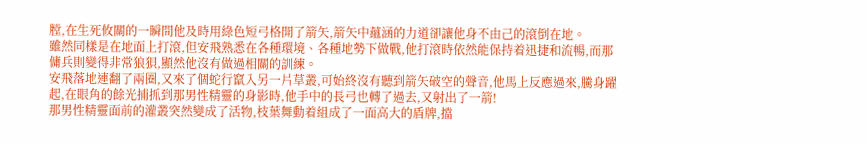膛,在生死攸關的一瞬間他及時用綠色短弓格開了箭矢,箭矢中蘊涵的力道卻讓他身不由己的滾倒在地。
雖然同樣是在地面上打滾,但安飛熟悉在各種環境、各種地勢下做戰,他打滾時依然能保持着迅捷和流暢,而那傭兵則變得非常狼狽,顯然他沒有做過相關的訓練。
安飛落地連翻了兩圈,又來了個蛇行竄入另一片草叢,可始終沒有聽到箭矢破空的聲音,他馬上反應過來,騰身躍起,在眼角的餘光捕抓到那男性精靈的身影時,他手中的長弓也轉了過去,又射出了一箭!
那男性精靈面前的灌叢突然變成了活物,枝葉舞動着組成了一面高大的盾牌,擋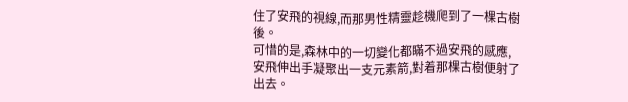住了安飛的視線,而那男性精靈趁機爬到了一棵古樹後。
可惜的是,森林中的一切變化都瞞不過安飛的感應,安飛伸出手凝聚出一支元素箭,對着那棵古樹便射了出去。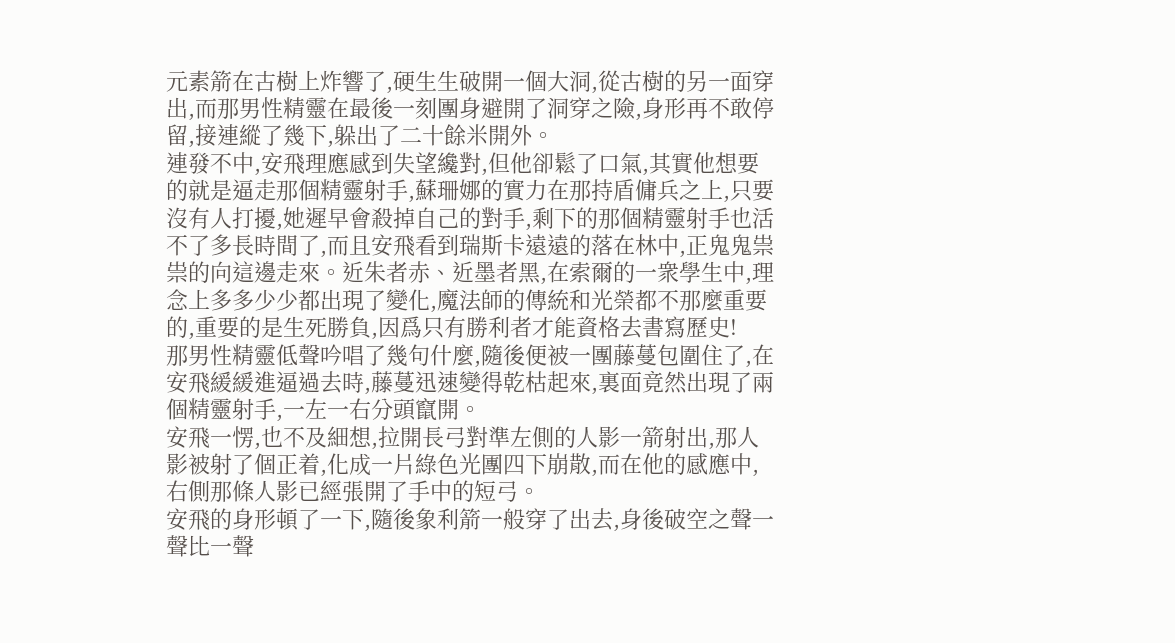元素箭在古樹上炸響了,硬生生破開一個大洞,從古樹的另一面穿出,而那男性精靈在最後一刻團身避開了洞穿之險,身形再不敢停留,接連縱了幾下,躲出了二十餘米開外。
連發不中,安飛理應感到失望纔對,但他卻鬆了口氣,其實他想要的就是逼走那個精靈射手,蘇珊娜的實力在那持盾傭兵之上,只要沒有人打擾,她遲早會殺掉自己的對手,剩下的那個精靈射手也活不了多長時間了,而且安飛看到瑞斯卡遠遠的落在林中,正鬼鬼祟祟的向這邊走來。近朱者赤、近墨者黑,在索爾的一衆學生中,理念上多多少少都出現了變化,魔法師的傳統和光榮都不那麼重要的,重要的是生死勝負,因爲只有勝利者才能資格去書寫歷史!
那男性精靈低聲吟唱了幾句什麼,隨後便被一團藤蔓包圍住了,在安飛緩緩進逼過去時,藤蔓迅速變得乾枯起來,裏面竟然出現了兩個精靈射手,一左一右分頭竄開。
安飛一愣,也不及細想,拉開長弓對準左側的人影一箭射出,那人影被射了個正着,化成一片綠色光團四下崩散,而在他的感應中,右側那條人影已經張開了手中的短弓。
安飛的身形頓了一下,隨後象利箭一般穿了出去,身後破空之聲一聲比一聲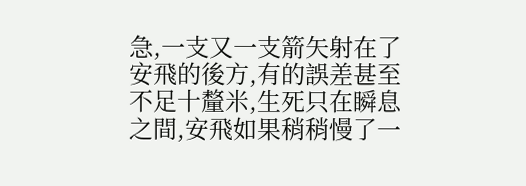急,一支又一支箭矢射在了安飛的後方,有的誤差甚至不足十釐米,生死只在瞬息之間,安飛如果稍稍慢了一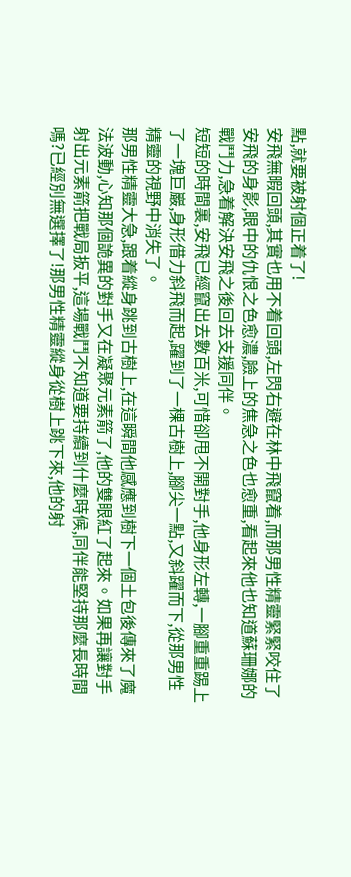點,就要被射個正着了!
安飛無暇回頭,其實也用不着回頭,左閃右避在林中飛竄着,而那男性精靈緊緊咬住了安飛的身影,眼中的仇恨之色愈濃,臉上的焦急之色也愈重,看起來他也知道蘇珊娜的戰鬥力,急着解決安飛之後回去支援同伴。
短短的時間裏,安飛已經竄出去數百米,可惜卻甩不開對手,他身形左轉,一腳重重踢上了一塊巨巖,身形借力斜飛而起,躍到了一棵古樹上,腳尖一點,又斜躍而下,從那男性精靈的視野中消失了。
那男性精靈大急,跟着縱身跳到古樹上,在這瞬間他感應到樹下一個土包後傳來了魔法波動,心知那個詭異的對手又在凝聚元素箭了,他的雙眼紅了起來。如果再讓對手射出元素箭把戰局扳平,這場戰鬥不知道要持續到什麼時候,同伴能堅持那麼長時間嗎?已經別無選擇了!那男性精靈縱身從樹上跳下來,他的射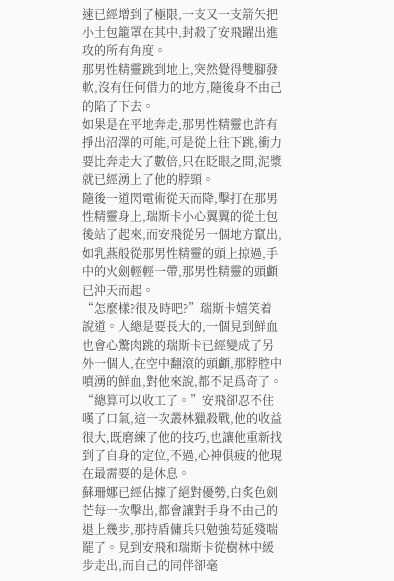速已經增到了極限,一支又一支箭矢把小土包籠罩在其中,封殺了安飛躍出進攻的所有角度。
那男性精靈跳到地上,突然覺得雙腳發軟,沒有任何借力的地方,隨後身不由己的陷了下去。
如果是在平地奔走,那男性精靈也許有掙出沼澤的可能,可是從上往下跳,衝力要比奔走大了數倍,只在眨眼之間,泥漿就已經湧上了他的脖頸。
隨後一道閃電術從天而降,擊打在那男性精靈身上,瑞斯卡小心翼翼的從土包後站了起來,而安飛從另一個地方竄出,如乳燕般從那男性精靈的頭上掠過,手中的火劍輕輕一帶,那男性精靈的頭顱已沖天而起。
“怎麼樣?很及時吧?”瑞斯卡嬉笑着說道。人總是要長大的,一個見到鮮血也會心驚肉跳的瑞斯卡已經變成了另外一個人,在空中翻滾的頭顱,那脖腔中噴湧的鮮血,對他來說,都不足爲奇了。
“總算可以收工了。”安飛卻忍不住嘆了口氣,這一次叢林獵殺戰,他的收益很大,既磨練了他的技巧,也讓他重新找到了自身的定位,不過,心神俱疲的他現在最需要的是休息。
蘇珊娜已經佔據了絕對優勢,白炙色劍芒每一次擊出,都會讓對手身不由己的退上幾步,那持盾傭兵只勉強芶延殘喘罷了。見到安飛和瑞斯卡從樹林中緩步走出,而自己的同伴卻毫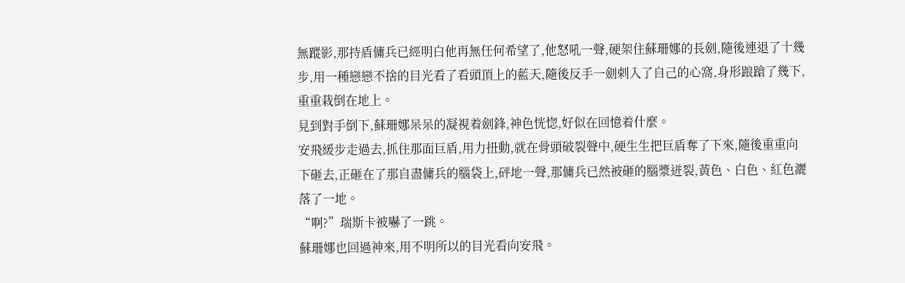無蹤影,那持盾傭兵已經明白他再無任何希望了,他怒吼一聲,硬架住蘇珊娜的長劍,隨後連退了十幾步,用一種戀戀不捨的目光看了看頭頂上的藍天,隨後反手一劍刺入了自己的心窩,身形踉蹌了幾下,重重栽倒在地上。
見到對手倒下,蘇珊娜呆呆的凝視着劍鋒,神色恍惚,好似在回憶着什麼。
安飛緩步走過去,抓住那面巨盾,用力扭動,就在骨頭破裂聲中,硬生生把巨盾奪了下來,隨後重重向下砸去,正砸在了那自盡傭兵的腦袋上,砰地一聲,那傭兵已然被砸的腦漿迸裂,黃色、白色、紅色灑落了一地。
“啊?”瑞斯卡被嚇了一跳。
蘇珊娜也回過神來,用不明所以的目光看向安飛。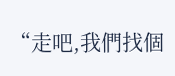“走吧,我們找個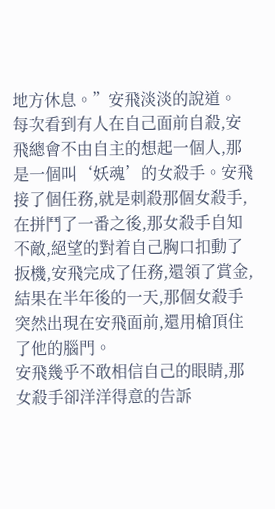地方休息。”安飛淡淡的說道。
每次看到有人在自己面前自殺,安飛總會不由自主的想起一個人,那是一個叫‘妖魂’的女殺手。安飛接了個任務,就是刺殺那個女殺手,在拼鬥了一番之後,那女殺手自知不敵,絕望的對着自己胸口扣動了扳機,安飛完成了任務,還領了賞金,結果在半年後的一天,那個女殺手突然出現在安飛面前,還用槍頂住了他的腦門。
安飛幾乎不敢相信自己的眼睛,那女殺手卻洋洋得意的告訴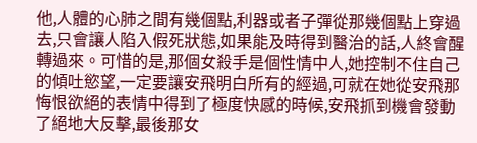他,人體的心肺之間有幾個點,利器或者子彈從那幾個點上穿過去,只會讓人陷入假死狀態,如果能及時得到醫治的話,人終會醒轉過來。可惜的是,那個女殺手是個性情中人,她控制不住自己的傾吐慾望,一定要讓安飛明白所有的經過,可就在她從安飛那悔恨欲絕的表情中得到了極度快感的時候,安飛抓到機會發動了絕地大反擊,最後那女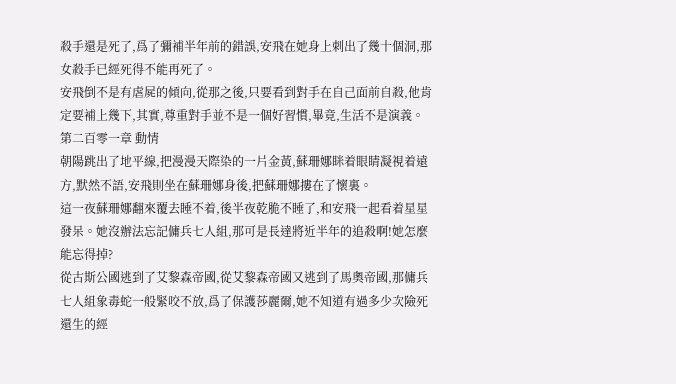殺手還是死了,爲了彌補半年前的錯誤,安飛在她身上刺出了幾十個洞,那女殺手已經死得不能再死了。
安飛倒不是有虐屍的傾向,從那之後,只要看到對手在自己面前自殺,他肯定要補上幾下,其實,尊重對手並不是一個好習慣,畢竟,生活不是演義。
第二百零一章 動情
朝陽跳出了地平線,把漫漫天際染的一片金黃,蘇珊娜眯着眼睛凝視着遠方,默然不語,安飛則坐在蘇珊娜身後,把蘇珊娜摟在了懷裏。
這一夜蘇珊娜翻來覆去睡不着,後半夜乾脆不睡了,和安飛一起看着星星發呆。她沒辦法忘記傭兵七人組,那可是長達將近半年的追殺啊!她怎麼能忘得掉?
從古斯公國逃到了艾黎森帝國,從艾黎森帝國又逃到了馬奧帝國,那傭兵七人組象毒蛇一般緊咬不放,爲了保護莎麗爾,她不知道有過多少次險死還生的經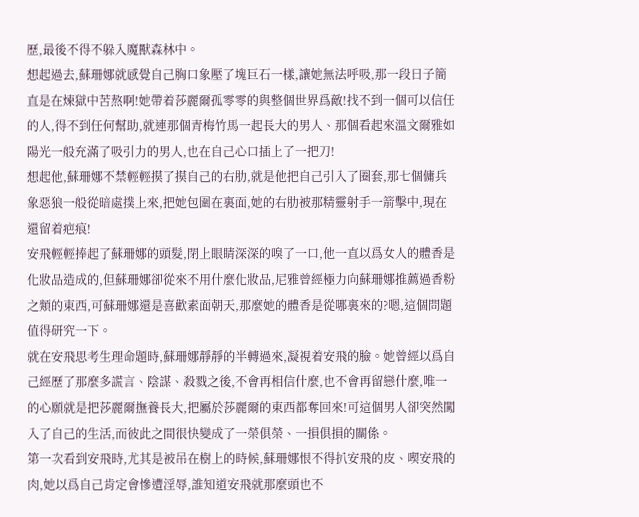歷,最後不得不躲入魔獸森林中。
想起過去,蘇珊娜就感覺自己胸口象壓了塊巨石一樣,讓她無法呼吸,那一段日子簡直是在煉獄中苦熬啊!她帶着莎麗爾孤零零的與整個世界爲敵!找不到一個可以信任的人,得不到任何幫助,就連那個青梅竹馬一起長大的男人、那個看起來溫文爾雅如陽光一般充滿了吸引力的男人,也在自己心口插上了一把刀!
想起他,蘇珊娜不禁輕輕摸了摸自己的右肋,就是他把自己引入了圈套,那七個傭兵象惡狼一般從暗處撲上來,把她包圍在裏面,她的右肋被那精靈射手一箭擊中,現在還留着疤痕!
安飛輕輕捧起了蘇珊娜的頭髮,閉上眼睛深深的嗅了一口,他一直以爲女人的體香是化妝品造成的,但蘇珊娜卻從來不用什麼化妝品,尼雅曾經極力向蘇珊娜推薦過香粉之類的東西,可蘇珊娜還是喜歡素面朝天,那麼她的體香是從哪裏來的?嗯,這個問題值得研究一下。
就在安飛思考生理命題時,蘇珊娜靜靜的半轉過來,凝視着安飛的臉。她曾經以爲自己經歷了那麼多謊言、陰謀、殺戮之後,不會再相信什麼,也不會再留戀什麼,唯一的心願就是把莎麗爾撫養長大,把屬於莎麗爾的東西都奪回來!可這個男人卻突然闖入了自己的生活,而彼此之間很快變成了一榮俱榮、一損俱損的關係。
第一次看到安飛時,尤其是被吊在樹上的時候,蘇珊娜恨不得扒安飛的皮、喫安飛的肉,她以爲自己肯定會慘遭淫辱,誰知道安飛就那麼頭也不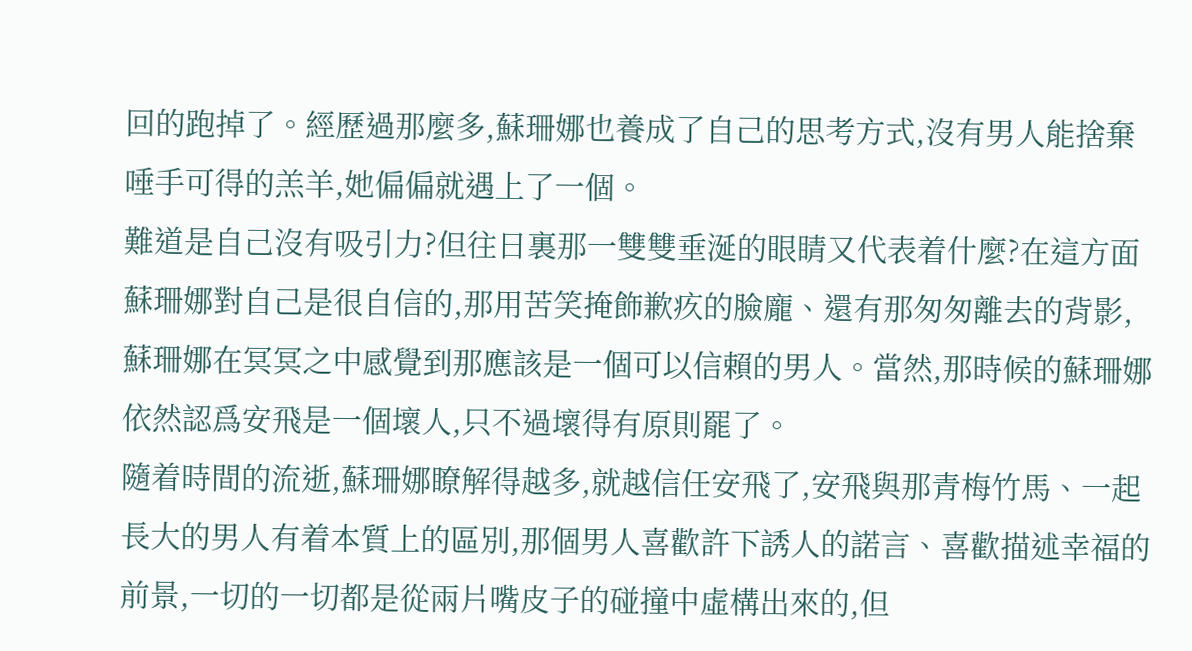回的跑掉了。經歷過那麼多,蘇珊娜也養成了自己的思考方式,沒有男人能捨棄唾手可得的羔羊,她偏偏就遇上了一個。
難道是自己沒有吸引力?但往日裏那一雙雙垂涎的眼睛又代表着什麼?在這方面蘇珊娜對自己是很自信的,那用苦笑掩飾歉疚的臉龐、還有那匆匆離去的背影,蘇珊娜在冥冥之中感覺到那應該是一個可以信賴的男人。當然,那時候的蘇珊娜依然認爲安飛是一個壞人,只不過壞得有原則罷了。
隨着時間的流逝,蘇珊娜瞭解得越多,就越信任安飛了,安飛與那青梅竹馬、一起長大的男人有着本質上的區別,那個男人喜歡許下誘人的諾言、喜歡描述幸福的前景,一切的一切都是從兩片嘴皮子的碰撞中虛構出來的,但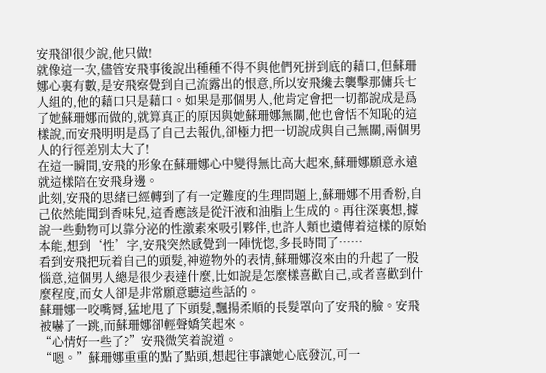安飛卻很少說,他只做!
就像這一次,儘管安飛事後說出種種不得不與他們死拼到底的藉口,但蘇珊娜心裏有數,是安飛察覺到自己流露出的恨意,所以安飛纔去襲擊那傭兵七人組的,他的藉口只是藉口。如果是那個男人,他肯定會把一切都說成是爲了她蘇珊娜而做的,就算真正的原因與她蘇珊娜無關,他也會恬不知恥的這樣說,而安飛明明是爲了自己去報仇,卻極力把一切說成與自己無關,兩個男人的行徑差別太大了!
在這一瞬間,安飛的形象在蘇珊娜心中變得無比高大起來,蘇珊娜願意永遠就這樣陪在安飛身邊。
此刻,安飛的思緒已經轉到了有一定難度的生理問題上,蘇珊娜不用香粉,自己依然能聞到香味兒,這香應該是從汗液和油脂上生成的。再往深裏想,據說一些動物可以靠分泌的性激素來吸引夥伴,也許人類也遺傳着這樣的原始本能,想到‘性’字,安飛突然感覺到一陣恍惚,多長時間了……
看到安飛把玩着自己的頭髮,神遊物外的表情,蘇珊娜沒來由的升起了一股惱意,這個男人總是很少表達什麼,比如說是怎麼樣喜歡自己,或者喜歡到什麼程度,而女人卻是非常願意聽這些話的。
蘇珊娜一咬嘴脣,猛地甩了下頭髮,飄揚柔順的長髮罩向了安飛的臉。安飛被嚇了一跳,而蘇珊娜卻輕聲嬌笑起來。
“心情好一些了?”安飛微笑着說道。
“嗯。”蘇珊娜重重的點了點頭,想起往事讓她心底發沉,可一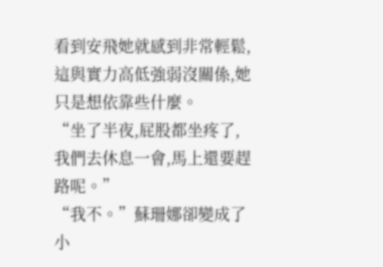看到安飛她就感到非常輕鬆,這與實力高低強弱沒關係,她只是想依靠些什麼。
“坐了半夜,屁股都坐疼了,我們去休息一會,馬上還要趕路呢。”
“我不。”蘇珊娜卻變成了小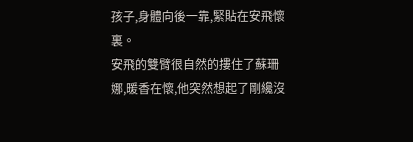孩子,身體向後一靠,緊貼在安飛懷裏。
安飛的雙臂很自然的摟住了蘇珊娜,暖香在懷,他突然想起了剛纔沒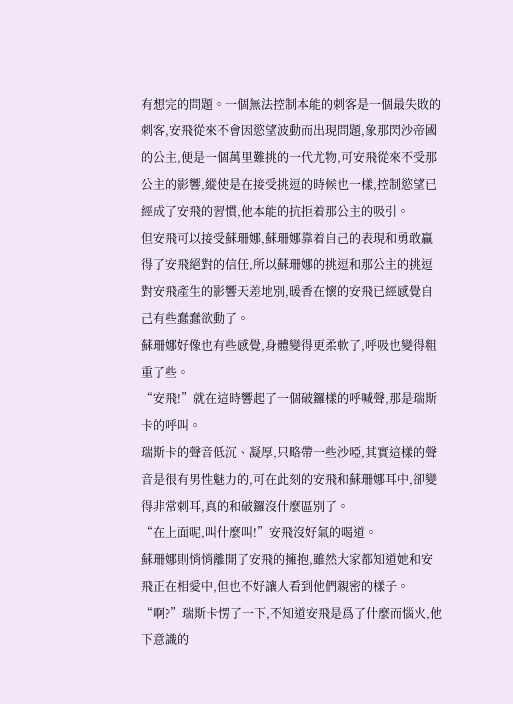有想完的問題。一個無法控制本能的刺客是一個最失敗的刺客,安飛從來不會因慾望波動而出現問題,象那閃沙帝國的公主,便是一個萬里難挑的一代尤物,可安飛從來不受那公主的影響,縱使是在接受挑逗的時候也一樣,控制慾望已經成了安飛的習慣,他本能的抗拒着那公主的吸引。
但安飛可以接受蘇珊娜,蘇珊娜靠着自己的表現和勇敢贏得了安飛絕對的信任,所以蘇珊娜的挑逗和那公主的挑逗對安飛產生的影響天差地別,暖香在懷的安飛已經感覺自己有些蠢蠢欲動了。
蘇珊娜好像也有些感覺,身體變得更柔軟了,呼吸也變得粗重了些。
“安飛!”就在這時響起了一個破鑼樣的呼喊聲,那是瑞斯卡的呼叫。
瑞斯卡的聲音低沉、凝厚,只略帶一些沙啞,其實這樣的聲音是很有男性魅力的,可在此刻的安飛和蘇珊娜耳中,卻變得非常刺耳,真的和破鑼沒什麼區別了。
“在上面呢,叫什麼叫!”安飛沒好氣的喝道。
蘇珊娜則悄悄離開了安飛的擁抱,雖然大家都知道她和安飛正在相愛中,但也不好讓人看到他們親密的樣子。
“啊?”瑞斯卡愣了一下,不知道安飛是爲了什麼而惱火,他下意識的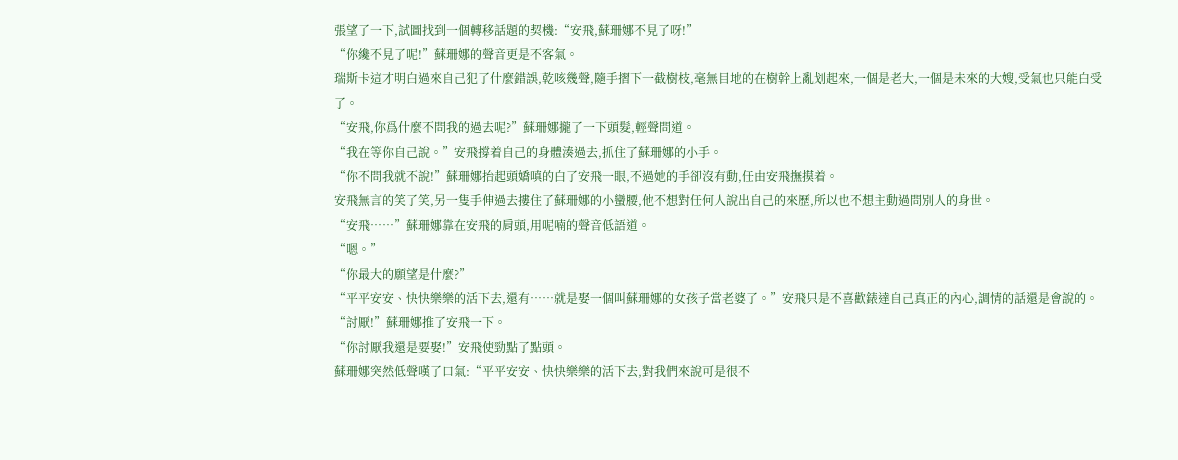張望了一下,試圖找到一個轉移話題的契機:“安飛,蘇珊娜不見了呀!”
“你纔不見了呢!”蘇珊娜的聲音更是不客氣。
瑞斯卡這才明白過來自己犯了什麼錯誤,乾咳幾聲,隨手摺下一截樹枝,毫無目地的在樹幹上亂划起來,一個是老大,一個是未來的大嫂,受氣也只能白受了。
“安飛,你爲什麼不問我的過去呢?”蘇珊娜攏了一下頭髮,輕聲問道。
“我在等你自己說。”安飛撐着自己的身體湊過去,抓住了蘇珊娜的小手。
“你不問我就不說!”蘇珊娜抬起頭嬌嗔的白了安飛一眼,不過她的手卻沒有動,任由安飛撫摸着。
安飛無言的笑了笑,另一隻手伸過去摟住了蘇珊娜的小蠻腰,他不想對任何人說出自己的來歷,所以也不想主動過問別人的身世。
“安飛……”蘇珊娜靠在安飛的肩頭,用呢喃的聲音低語道。
“嗯。”
“你最大的願望是什麼?”
“平平安安、快快樂樂的活下去,還有……就是娶一個叫蘇珊娜的女孩子當老婆了。”安飛只是不喜歡錶達自己真正的內心,調情的話還是會說的。
“討厭!”蘇珊娜推了安飛一下。
“你討厭我還是要娶!”安飛使勁點了點頭。
蘇珊娜突然低聲嘆了口氣:“平平安安、快快樂樂的活下去,對我們來說可是很不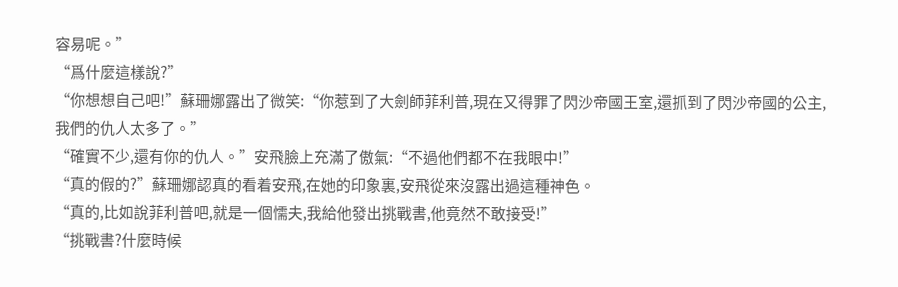容易呢。”
“爲什麼這樣說?”
“你想想自己吧!”蘇珊娜露出了微笑:“你惹到了大劍師菲利普,現在又得罪了閃沙帝國王室,還抓到了閃沙帝國的公主,我們的仇人太多了。”
“確實不少,還有你的仇人。”安飛臉上充滿了傲氣:“不過他們都不在我眼中!”
“真的假的?”蘇珊娜認真的看着安飛,在她的印象裏,安飛從來沒露出過這種神色。
“真的,比如說菲利普吧,就是一個懦夫,我給他發出挑戰書,他竟然不敢接受!”
“挑戰書?什麼時候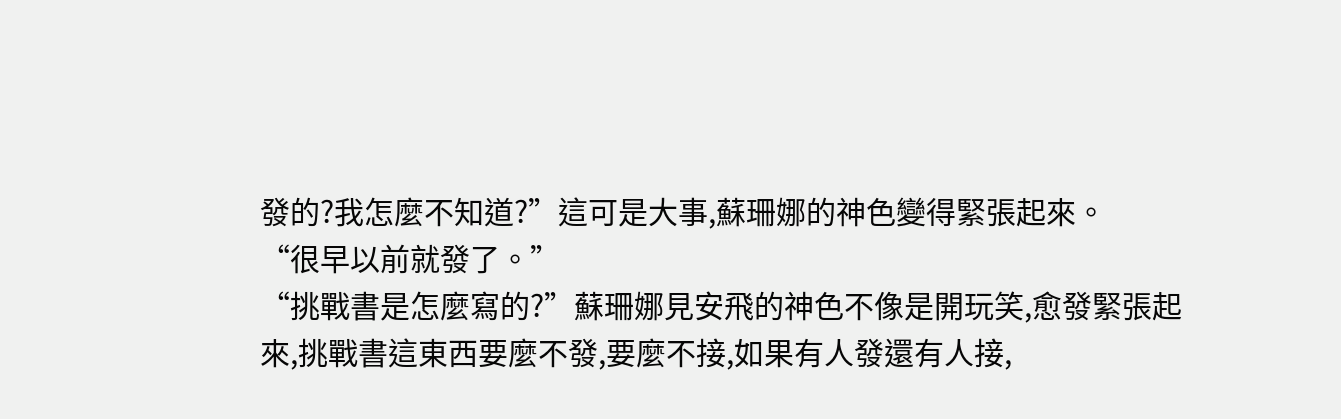發的?我怎麼不知道?”這可是大事,蘇珊娜的神色變得緊張起來。
“很早以前就發了。”
“挑戰書是怎麼寫的?”蘇珊娜見安飛的神色不像是開玩笑,愈發緊張起來,挑戰書這東西要麼不發,要麼不接,如果有人發還有人接,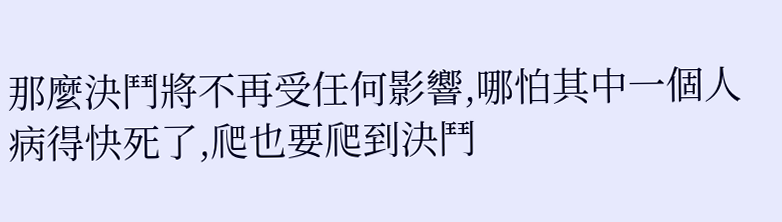那麼決鬥將不再受任何影響,哪怕其中一個人病得快死了,爬也要爬到決鬥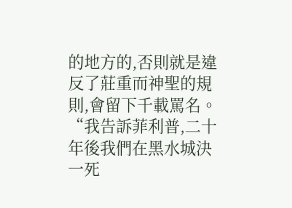的地方的,否則就是違反了莊重而神聖的規則,會留下千載罵名。
“我告訴菲利普,二十年後我們在黑水城決一死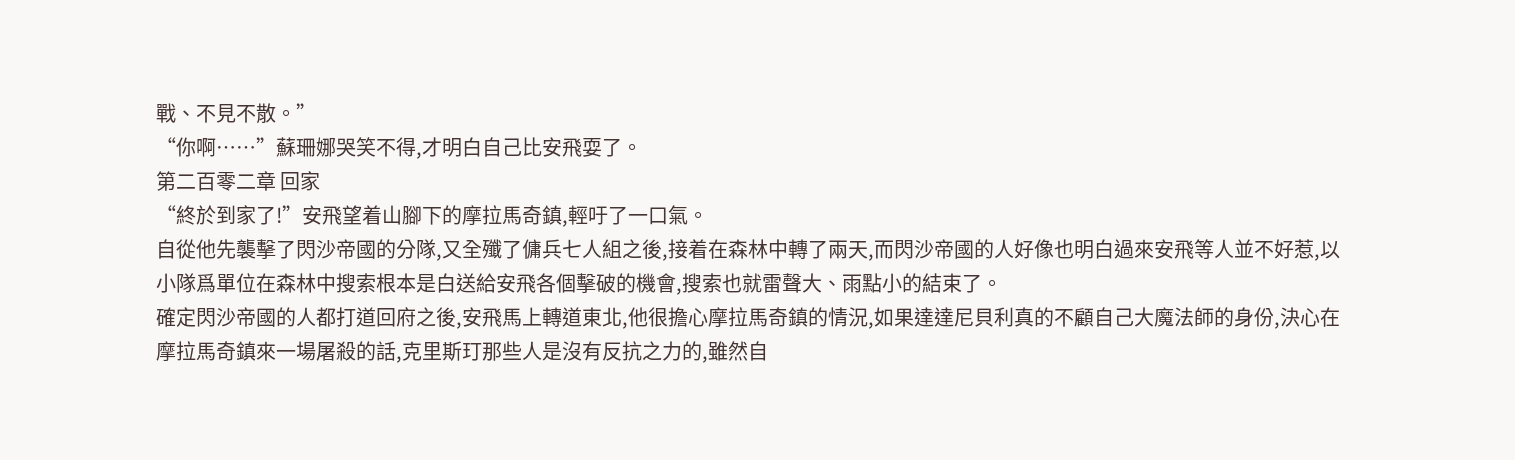戰、不見不散。”
“你啊……”蘇珊娜哭笑不得,才明白自己比安飛耍了。
第二百零二章 回家
“終於到家了!”安飛望着山腳下的摩拉馬奇鎮,輕吁了一口氣。
自從他先襲擊了閃沙帝國的分隊,又全殲了傭兵七人組之後,接着在森林中轉了兩天,而閃沙帝國的人好像也明白過來安飛等人並不好惹,以小隊爲單位在森林中搜索根本是白送給安飛各個擊破的機會,搜索也就雷聲大、雨點小的結束了。
確定閃沙帝國的人都打道回府之後,安飛馬上轉道東北,他很擔心摩拉馬奇鎮的情況,如果達達尼貝利真的不顧自己大魔法師的身份,決心在摩拉馬奇鎮來一場屠殺的話,克里斯玎那些人是沒有反抗之力的,雖然自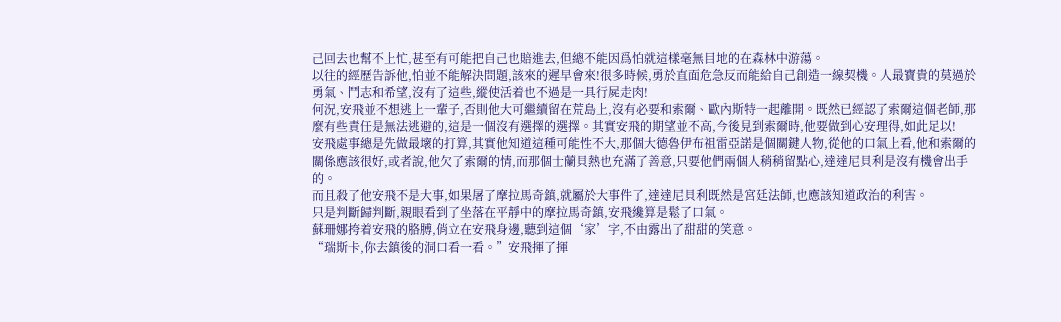己回去也幫不上忙,甚至有可能把自己也賠進去,但總不能因爲怕就這樣毫無目地的在森林中游蕩。
以往的經歷告訴他,怕並不能解決問題,該來的遲早會來!很多時候,勇於直面危急反而能給自己創造一線契機。人最寶貴的莫過於勇氣、鬥志和希望,沒有了這些,縱使活着也不過是一具行屍走肉!
何況,安飛並不想逃上一輩子,否則他大可繼續留在荒島上,沒有必要和索爾、歐內斯特一起離開。既然已經認了索爾這個老師,那麼有些責任是無法逃避的,這是一個沒有選擇的選擇。其實安飛的期望並不高,今後見到索爾時,他要做到心安理得,如此足以!
安飛處事總是先做最壞的打算,其實他知道這種可能性不大,那個大德魯伊布祖雷亞諾是個關鍵人物,從他的口氣上看,他和索爾的關係應該很好,或者說,他欠了索爾的情,而那個士蘭貝熱也充滿了善意,只要他們兩個人稍稍留點心,達達尼貝利是沒有機會出手的。
而且殺了他安飛不是大事,如果屠了摩拉馬奇鎮,就屬於大事件了,達達尼貝利既然是宮廷法師,也應該知道政治的利害。
只是判斷歸判斷,親眼看到了坐落在平靜中的摩拉馬奇鎮,安飛纔算是鬆了口氣。
蘇珊娜挎着安飛的胳膊,俏立在安飛身邊,聽到這個‘家’字,不由露出了甜甜的笑意。
“瑞斯卡,你去鎮後的洞口看一看。”安飛揮了揮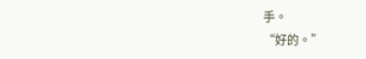手。
“好的。”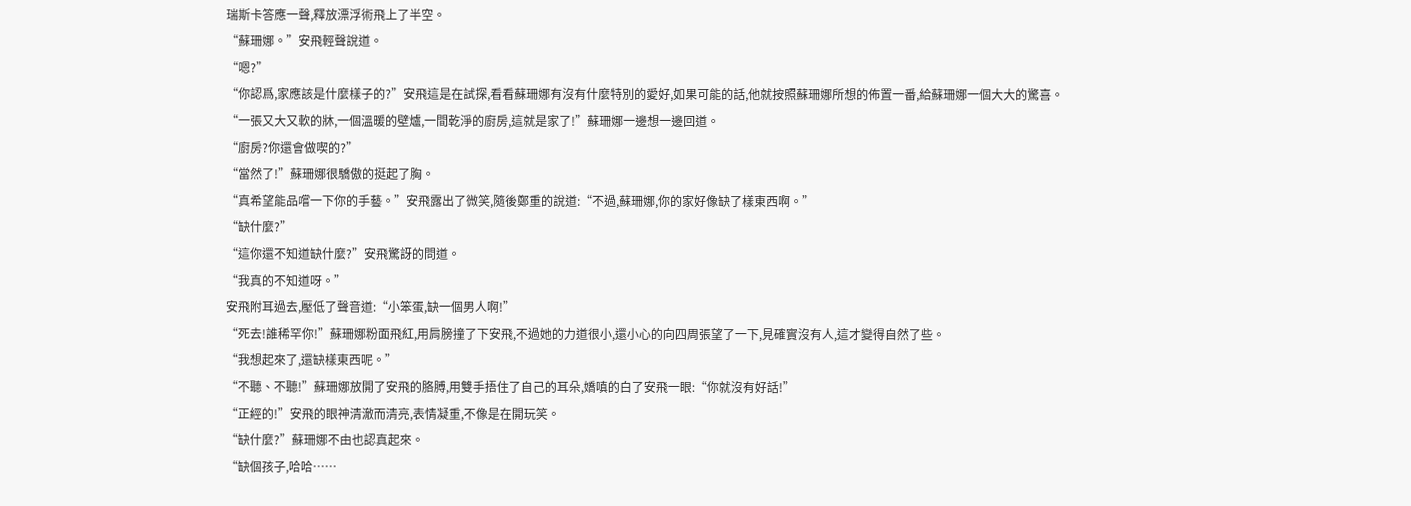瑞斯卡答應一聲,釋放漂浮術飛上了半空。
“蘇珊娜。”安飛輕聲說道。
“嗯?”
“你認爲,家應該是什麼樣子的?”安飛這是在試探,看看蘇珊娜有沒有什麼特別的愛好,如果可能的話,他就按照蘇珊娜所想的佈置一番,給蘇珊娜一個大大的驚喜。
“一張又大又軟的牀,一個溫暖的壁爐,一間乾淨的廚房,這就是家了!”蘇珊娜一邊想一邊回道。
“廚房?你還會做喫的?”
“當然了!”蘇珊娜很驕傲的挺起了胸。
“真希望能品嚐一下你的手藝。”安飛露出了微笑,隨後鄭重的說道:“不過,蘇珊娜,你的家好像缺了樣東西啊。”
“缺什麼?”
“這你還不知道缺什麼?”安飛驚訝的問道。
“我真的不知道呀。”
安飛附耳過去,壓低了聲音道:“小笨蛋,缺一個男人啊!”
“死去!誰稀罕你!”蘇珊娜粉面飛紅,用肩膀撞了下安飛,不過她的力道很小,還小心的向四周張望了一下,見確實沒有人,這才變得自然了些。
“我想起來了,還缺樣東西呢。”
“不聽、不聽!”蘇珊娜放開了安飛的胳膊,用雙手捂住了自己的耳朵,嬌嗔的白了安飛一眼:“你就沒有好話!”
“正經的!”安飛的眼神清澈而清亮,表情凝重,不像是在開玩笑。
“缺什麼?”蘇珊娜不由也認真起來。
“缺個孩子,哈哈……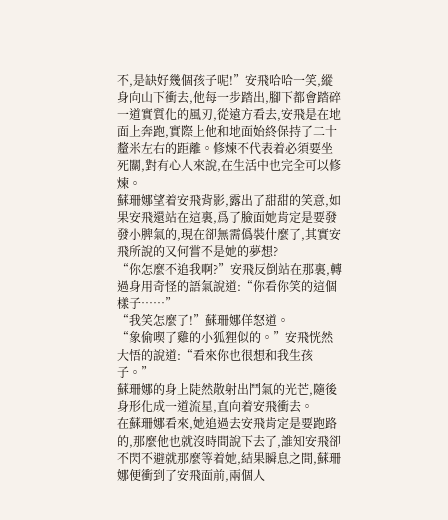不,是缺好幾個孩子呢!”安飛哈哈一笑,縱身向山下衝去,他每一步踏出,腳下都會踏碎一道實質化的風刃,從遠方看去,安飛是在地面上奔跑,實際上他和地面始終保持了二十釐米左右的距離。修煉不代表着必須要坐死關,對有心人來說,在生活中也完全可以修煉。
蘇珊娜望着安飛背影,露出了甜甜的笑意,如果安飛還站在這裏,爲了臉面她肯定是要發發小脾氣的,現在卻無需僞裝什麼了,其實安飛所說的又何嘗不是她的夢想?
“你怎麼不追我啊?”安飛反倒站在那裏,轉過身用奇怪的語氣說道:“你看你笑的這個樣子……”
“我笑怎麼了!”蘇珊娜佯怒道。
“象偷喫了雞的小狐狸似的。”安飛恍然大悟的說道:“看來你也很想和我生孩子。”
蘇珊娜的身上陡然散射出鬥氣的光芒,隨後身形化成一道流星,直向着安飛衝去。
在蘇珊娜看來,她追過去安飛肯定是要跑路的,那麼他也就沒時間說下去了,誰知安飛卻不閃不避就那麼等着她,結果瞬息之間,蘇珊娜便衝到了安飛面前,兩個人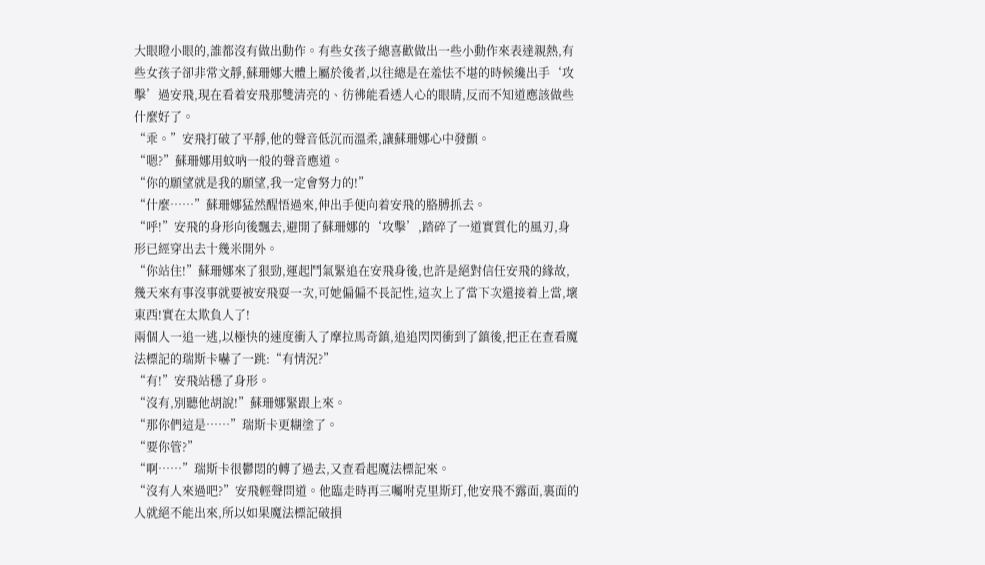大眼瞪小眼的,誰都沒有做出動作。有些女孩子總喜歡做出一些小動作來表達親熱,有些女孩子卻非常文靜,蘇珊娜大體上屬於後者,以往總是在羞怯不堪的時候纔出手‘攻擊’過安飛,現在看着安飛那雙清亮的、彷彿能看透人心的眼睛,反而不知道應該做些什麼好了。
“乖。”安飛打破了平靜,他的聲音低沉而溫柔,讓蘇珊娜心中發顫。
“嗯?”蘇珊娜用蚊吶一般的聲音應道。
“你的願望就是我的願望,我一定會努力的!”
“什麼……”蘇珊娜猛然醒悟過來,伸出手便向着安飛的胳膊抓去。
“呼!”安飛的身形向後飄去,避開了蘇珊娜的‘攻擊’,踏碎了一道實質化的風刃,身形已經穿出去十幾米開外。
“你站住!”蘇珊娜來了狠勁,運起鬥氣緊追在安飛身後,也許是絕對信任安飛的緣故,幾天來有事沒事就要被安飛耍一次,可她偏偏不長記性,這次上了當下次還接着上當,壞東西!實在太欺負人了!
兩個人一追一逃,以極快的速度衝入了摩拉馬奇鎮,追追閃閃衝到了鎮後,把正在查看魔法標記的瑞斯卡嚇了一跳:“有情況?”
“有!”安飛站穩了身形。
“沒有,別聽他胡說!”蘇珊娜緊跟上來。
“那你們這是……”瑞斯卡更糊塗了。
“要你管?”
“啊……”瑞斯卡很鬱悶的轉了過去,又查看起魔法標記來。
“沒有人來過吧?”安飛輕聲問道。他臨走時再三囑咐克里斯玎,他安飛不露面,裏面的人就絕不能出來,所以如果魔法標記破損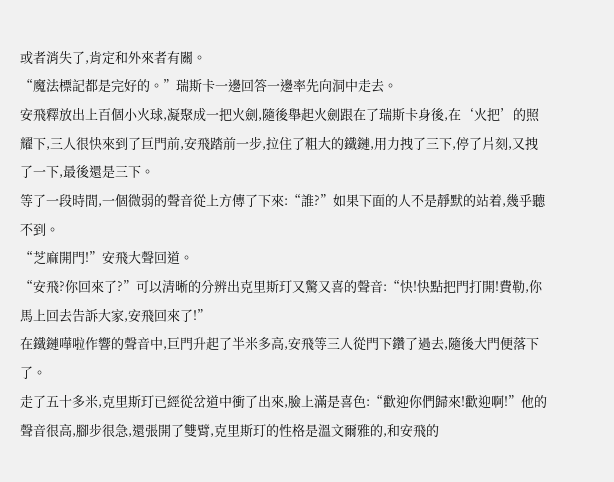或者消失了,肯定和外來者有關。
“魔法標記都是完好的。”瑞斯卡一邊回答一邊率先向洞中走去。
安飛釋放出上百個小火球,凝聚成一把火劍,隨後舉起火劍跟在了瑞斯卡身後,在‘火把’的照耀下,三人很快來到了巨門前,安飛踏前一步,拉住了粗大的鐵鏈,用力拽了三下,停了片刻,又拽了一下,最後還是三下。
等了一段時間,一個微弱的聲音從上方傳了下來:“誰?”如果下面的人不是靜默的站着,幾乎聽不到。
“芝麻開門!”安飛大聲回道。
“安飛?你回來了?”可以清晰的分辨出克里斯玎又驚又喜的聲音:“快!快點把門打開!費勒,你馬上回去告訴大家,安飛回來了!”
在鐵鏈嘩啦作響的聲音中,巨門升起了半米多高,安飛等三人從門下鑽了過去,隨後大門便落下了。
走了五十多米,克里斯玎已經從岔道中衝了出來,臉上滿是喜色:“歡迎你們歸來!歡迎啊!”他的聲音很高,腳步很急,還張開了雙臂,克里斯玎的性格是溫文爾雅的,和安飛的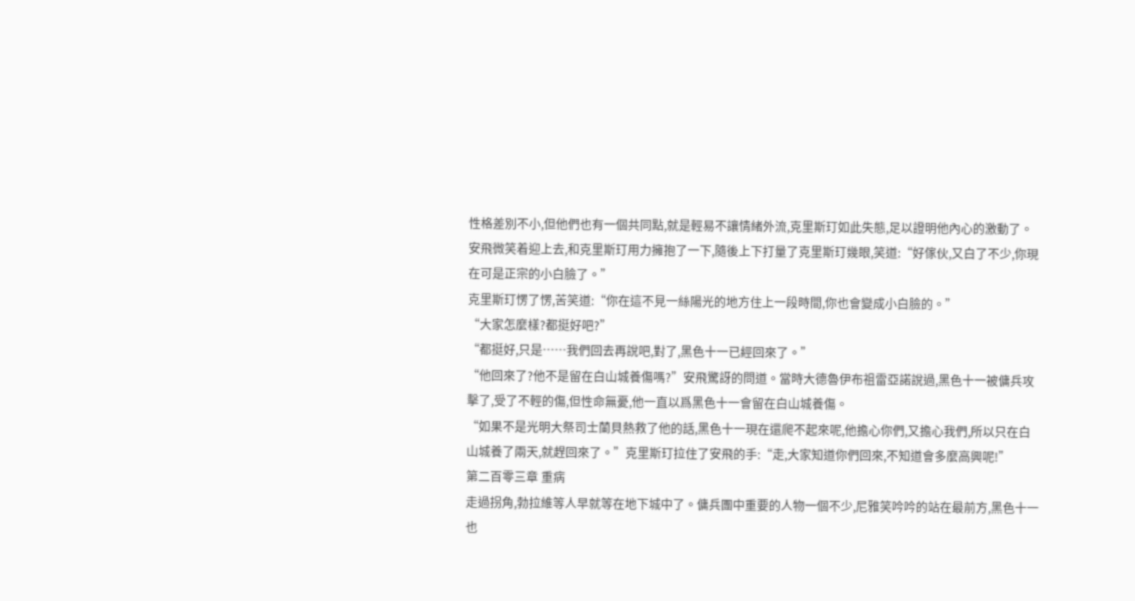性格差別不小,但他們也有一個共同點,就是輕易不讓情緒外流,克里斯玎如此失態,足以證明他內心的激動了。
安飛微笑着迎上去,和克里斯玎用力擁抱了一下,隨後上下打量了克里斯玎幾眼,笑道:“好傢伙,又白了不少,你現在可是正宗的小白臉了。”
克里斯玎愣了愣,苦笑道:“你在這不見一絲陽光的地方住上一段時間,你也會變成小白臉的。”
“大家怎麼樣?都挺好吧?”
“都挺好,只是……我們回去再說吧,對了,黑色十一已經回來了。”
“他回來了?他不是留在白山城養傷嗎?”安飛驚訝的問道。當時大德魯伊布祖雷亞諾說過,黑色十一被傭兵攻擊了,受了不輕的傷,但性命無憂,他一直以爲黑色十一會留在白山城養傷。
“如果不是光明大祭司士蘭貝熱救了他的話,黑色十一現在還爬不起來呢,他擔心你們,又擔心我們,所以只在白山城養了兩天,就趕回來了。”克里斯玎拉住了安飛的手:“走,大家知道你們回來,不知道會多麼高興呢!”
第二百零三章 重病
走過拐角,勃拉維等人早就等在地下城中了。傭兵團中重要的人物一個不少,尼雅笑吟吟的站在最前方,黑色十一也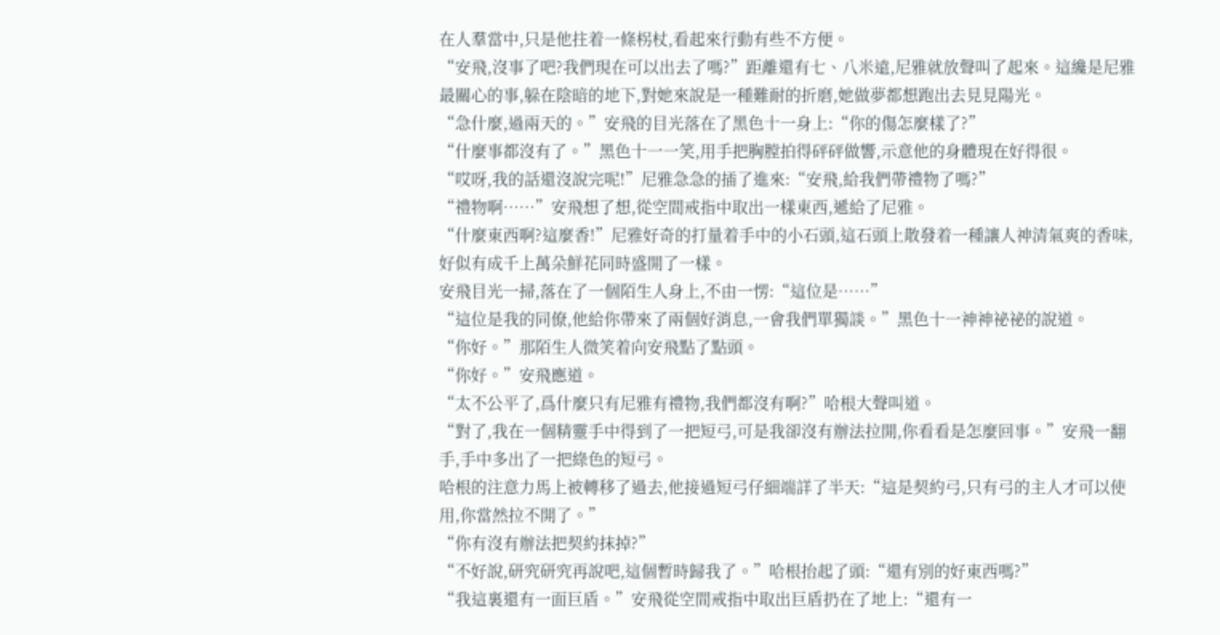在人羣當中,只是他拄着一條柺杖,看起來行動有些不方便。
“安飛,沒事了吧?我們現在可以出去了嗎?”距離還有七、八米遠,尼雅就放聲叫了起來。這纔是尼雅最關心的事,躲在陰暗的地下,對她來說是一種難耐的折磨,她做夢都想跑出去見見陽光。
“急什麼,過兩天的。”安飛的目光落在了黑色十一身上:“你的傷怎麼樣了?”
“什麼事都沒有了。”黑色十一一笑,用手把胸膛拍得砰砰做響,示意他的身體現在好得很。
“哎呀,我的話還沒說完呢!”尼雅急急的插了進來:“安飛,給我們帶禮物了嗎?”
“禮物啊……”安飛想了想,從空間戒指中取出一樣東西,遞給了尼雅。
“什麼東西啊?這麼香!”尼雅好奇的打量着手中的小石頭,這石頭上散發着一種讓人神清氣爽的香味,好似有成千上萬朵鮮花同時盛開了一樣。
安飛目光一掃,落在了一個陌生人身上,不由一愣:“這位是……”
“這位是我的同僚,他給你帶來了兩個好消息,一會我們單獨談。”黑色十一神神祕祕的說道。
“你好。”那陌生人微笑着向安飛點了點頭。
“你好。”安飛應道。
“太不公平了,爲什麼只有尼雅有禮物,我們都沒有啊?”哈根大聲叫道。
“對了,我在一個精靈手中得到了一把短弓,可是我卻沒有辦法拉開,你看看是怎麼回事。”安飛一翻手,手中多出了一把綠色的短弓。
哈根的注意力馬上被轉移了過去,他接過短弓仔細端詳了半天:“這是契約弓,只有弓的主人才可以使用,你當然拉不開了。”
“你有沒有辦法把契約抹掉?”
“不好說,研究研究再說吧,這個暫時歸我了。”哈根抬起了頭:“還有別的好東西嗎?”
“我這裏還有一面巨盾。”安飛從空間戒指中取出巨盾扔在了地上:“還有一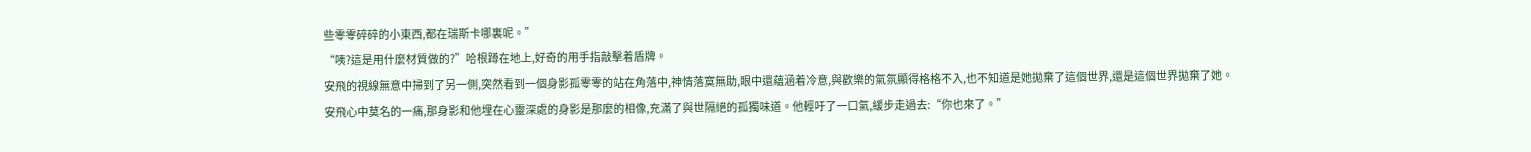些零零碎碎的小東西,都在瑞斯卡哪裏呢。”
“咦?這是用什麼材質做的?”哈根蹲在地上,好奇的用手指敲擊着盾牌。
安飛的視線無意中掃到了另一側,突然看到一個身影孤零零的站在角落中,神情落寞無助,眼中還蘊涵着冷意,與歡樂的氣氛顯得格格不入,也不知道是她拋棄了這個世界,還是這個世界拋棄了她。
安飛心中莫名的一痛,那身影和他埋在心靈深處的身影是那麼的相像,充滿了與世隔絕的孤獨味道。他輕吁了一口氣,緩步走過去:“你也來了。”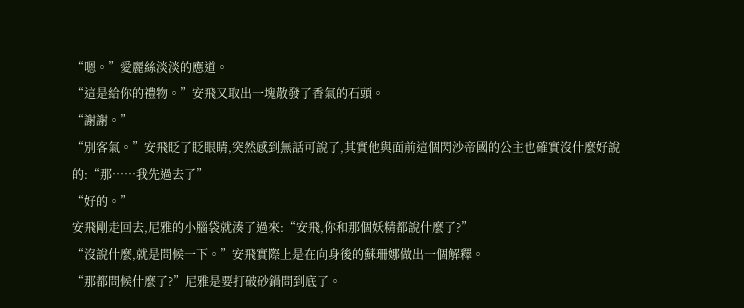“嗯。”愛麗絲淡淡的應道。
“這是給你的禮物。”安飛又取出一塊散發了香氣的石頭。
“謝謝。”
“別客氣。”安飛眨了眨眼睛,突然感到無話可說了,其實他與面前這個閃沙帝國的公主也確實沒什麼好說的:“那……我先過去了”
“好的。”
安飛剛走回去,尼雅的小腦袋就湊了過來:“安飛,你和那個妖精都說什麼了?”
“沒說什麼,就是問候一下。”安飛實際上是在向身後的蘇珊娜做出一個解釋。
“那都問候什麼了?”尼雅是要打破砂鍋問到底了。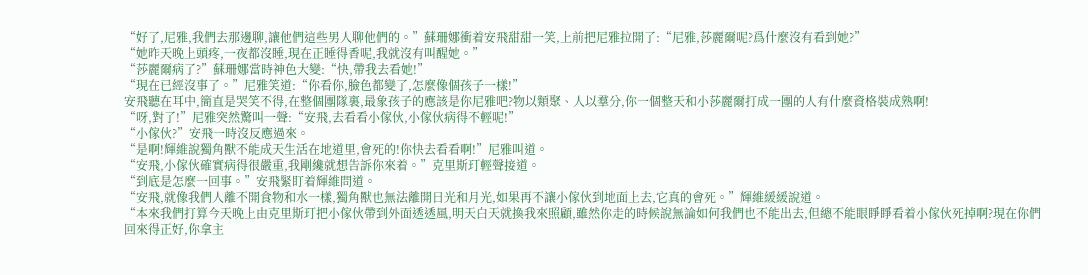“好了,尼雅,我們去那邊聊,讓他們這些男人聊他們的。”蘇珊娜衝着安飛甜甜一笑,上前把尼雅拉開了:“尼雅,莎麗爾呢?爲什麼沒有看到她?”
“她昨天晚上頭疼,一夜都沒睡,現在正睡得香呢,我就沒有叫醒她。”
“莎麗爾病了?”蘇珊娜當時神色大變:“快,帶我去看她!”
“現在已經沒事了。”尼雅笑道:“你看你,臉色都變了,怎麼像個孩子一樣!”
安飛聽在耳中,簡直是哭笑不得,在整個團隊裏,最象孩子的應該是你尼雅吧?物以類聚、人以羣分,你一個整天和小莎麗爾打成一團的人有什麼資格裝成熟啊!
“呀,對了!”尼雅突然驚叫一聲:“安飛,去看看小傢伙,小傢伙病得不輕呢!”
“小傢伙?”安飛一時沒反應過來。
“是啊!輝維說獨角獸不能成天生活在地道里,會死的!你快去看看啊!”尼雅叫道。
“安飛,小傢伙確實病得很嚴重,我剛纔就想告訴你來着。”克里斯玎輕聲接道。
“到底是怎麼一回事。”安飛緊盯着輝維問道。
“安飛,就像我們人離不開食物和水一樣,獨角獸也無法離開日光和月光,如果再不讓小傢伙到地面上去,它真的會死。”輝維緩緩說道。
“本來我們打算今天晚上由克里斯玎把小傢伙帶到外面透透風,明天白天就換我來照顧,雖然你走的時候說無論如何我們也不能出去,但總不能眼睜睜看着小傢伙死掉啊?現在你們回來得正好,你拿主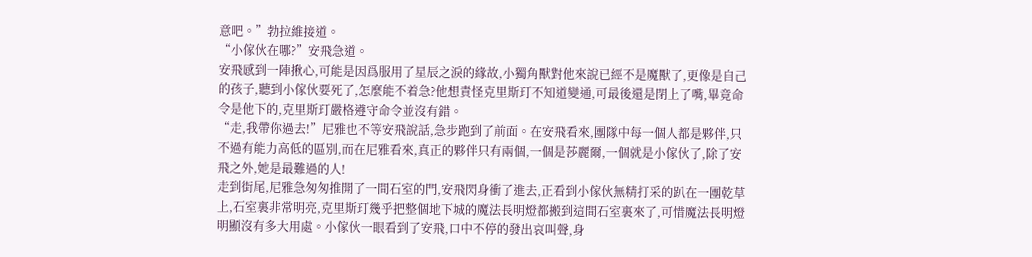意吧。”勃拉維接道。
“小傢伙在哪?”安飛急道。
安飛感到一陣揪心,可能是因爲服用了星辰之淚的緣故,小獨角獸對他來說已經不是魔獸了,更像是自己的孩子,聽到小傢伙要死了,怎麼能不着急?他想責怪克里斯玎不知道變通,可最後還是閉上了嘴,畢竟命令是他下的,克里斯玎嚴格遵守命令並沒有錯。
“走,我帶你過去!”尼雅也不等安飛說話,急步跑到了前面。在安飛看來,團隊中每一個人都是夥伴,只不過有能力高低的區別,而在尼雅看來,真正的夥伴只有兩個,一個是莎麗爾,一個就是小傢伙了,除了安飛之外,她是最難過的人!
走到街尾,尼雅急匆匆推開了一間石室的門,安飛閃身衝了進去,正看到小傢伙無精打采的趴在一團乾草上,石室裏非常明亮,克里斯玎幾乎把整個地下城的魔法長明燈都搬到這間石室裏來了,可惜魔法長明燈明顯沒有多大用處。小傢伙一眼看到了安飛,口中不停的發出哀叫聲,身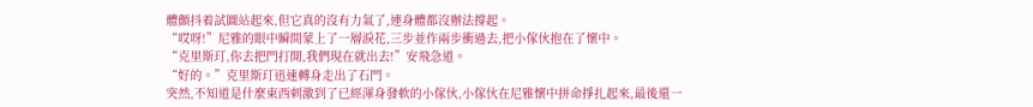體顫抖着試圖站起來,但它真的沒有力氣了,連身體都沒辦法撐起。
“哎呀!”尼雅的眼中瞬間蒙上了一層淚花,三步並作兩步衝過去,把小傢伙抱在了懷中。
“克里斯玎,你去把門打開,我們現在就出去!”安飛急道。
“好的。”克里斯玎迅速轉身走出了石門。
突然,不知道是什麼東西刺激到了已經渾身發軟的小傢伙,小傢伙在尼雅懷中拼命掙扎起來,最後還一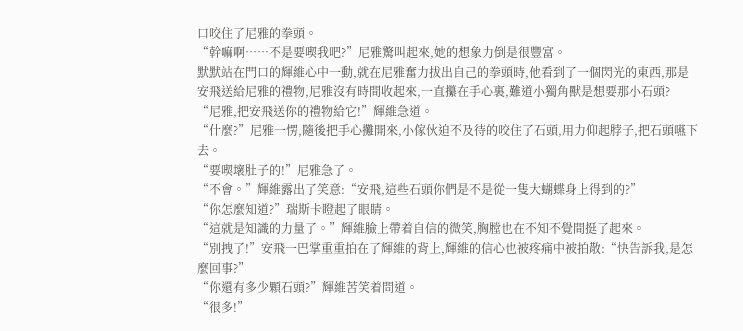口咬住了尼雅的拳頭。
“幹嘛啊……不是要喫我吧?”尼雅驚叫起來,她的想象力倒是很豐富。
默默站在門口的輝維心中一動,就在尼雅奮力拔出自己的拳頭時,他看到了一個閃光的東西,那是安飛送給尼雅的禮物,尼雅沒有時間收起來,一直攥在手心裏,難道小獨角獸是想要那小石頭?
“尼雅,把安飛送你的禮物給它!”輝維急道。
“什麼?”尼雅一愣,隨後把手心攤開來,小傢伙迫不及待的咬住了石頭,用力仰起脖子,把石頭嚥下去。
“要喫壞肚子的!”尼雅急了。
“不會。”輝維露出了笑意:“安飛,這些石頭你們是不是從一隻大蝴蝶身上得到的?”
“你怎麼知道?”瑞斯卡瞪起了眼睛。
“這就是知識的力量了。”輝維臉上帶着自信的微笑,胸膛也在不知不覺間挺了起來。
“別拽了!”安飛一巴掌重重拍在了輝維的背上,輝維的信心也被疼痛中被拍散:“快告訴我,是怎麼回事?”
“你還有多少顆石頭?”輝維苦笑着問道。
“很多!”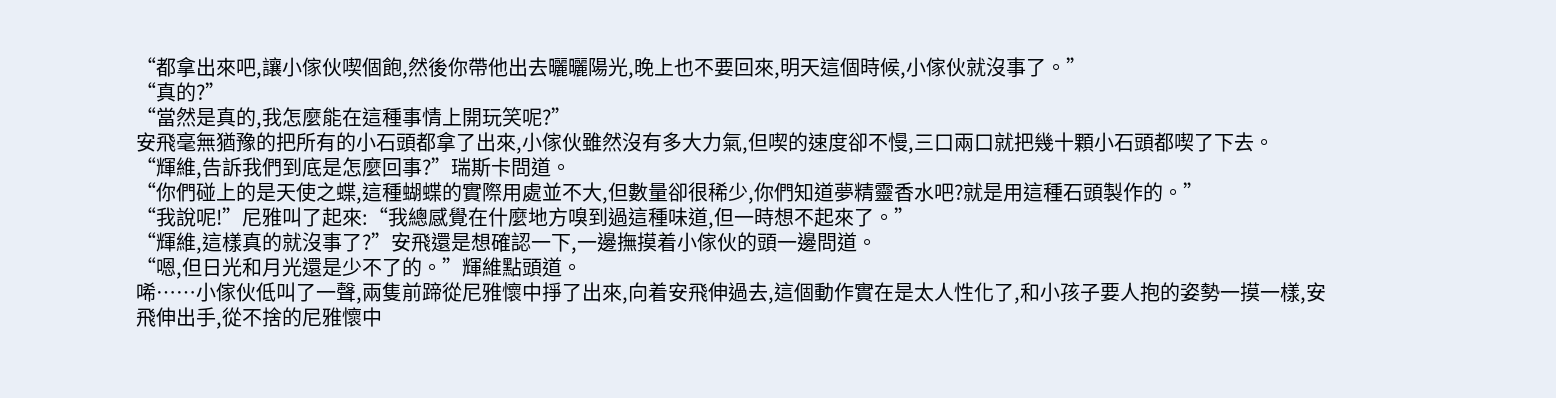“都拿出來吧,讓小傢伙喫個飽,然後你帶他出去曬曬陽光,晚上也不要回來,明天這個時候,小傢伙就沒事了。”
“真的?”
“當然是真的,我怎麼能在這種事情上開玩笑呢?”
安飛毫無猶豫的把所有的小石頭都拿了出來,小傢伙雖然沒有多大力氣,但喫的速度卻不慢,三口兩口就把幾十顆小石頭都喫了下去。
“輝維,告訴我們到底是怎麼回事?”瑞斯卡問道。
“你們碰上的是天使之蝶,這種蝴蝶的實際用處並不大,但數量卻很稀少,你們知道夢精靈香水吧?就是用這種石頭製作的。”
“我說呢!”尼雅叫了起來:“我總感覺在什麼地方嗅到過這種味道,但一時想不起來了。”
“輝維,這樣真的就沒事了?”安飛還是想確認一下,一邊撫摸着小傢伙的頭一邊問道。
“嗯,但日光和月光還是少不了的。”輝維點頭道。
唏……小傢伙低叫了一聲,兩隻前蹄從尼雅懷中掙了出來,向着安飛伸過去,這個動作實在是太人性化了,和小孩子要人抱的姿勢一摸一樣,安飛伸出手,從不捨的尼雅懷中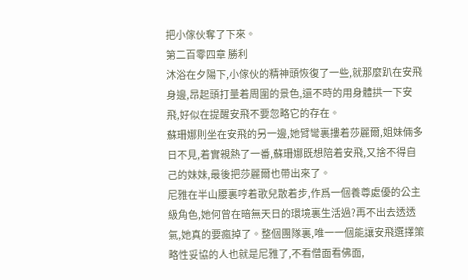把小傢伙奪了下來。
第二百零四章 勝利
沐浴在夕陽下,小傢伙的精神頭恢復了一些,就那麼趴在安飛身邊,昂起頭打量着周圍的景色,還不時的用身體拱一下安飛,好似在提醒安飛不要忽略它的存在。
蘇珊娜則坐在安飛的另一邊,她臂彎裏摟着莎麗爾,姐妹倆多日不見,着實親熱了一番,蘇珊娜既想陪着安飛,又捨不得自己的妹妹,最後把莎麗爾也帶出來了。
尼雅在半山腰裏哼着歌兒散着步,作爲一個養尊處優的公主級角色,她何曾在暗無天日的環境裏生活過?再不出去透透氣,她真的要瘋掉了。整個團隊裏,唯一一個能讓安飛選擇策略性妥協的人也就是尼雅了,不看僧面看佛面,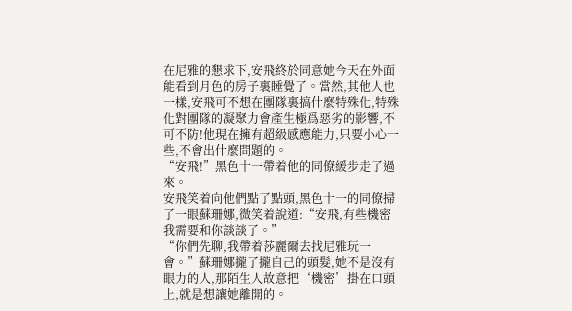在尼雅的懇求下,安飛終於同意她今天在外面能看到月色的房子裏睡覺了。當然,其他人也一樣,安飛可不想在團隊裏搞什麼特殊化,特殊化對團隊的凝聚力會產生極爲惡劣的影響,不可不防!他現在擁有超級感應能力,只要小心一些,不會出什麼問題的。
“安飛!”黑色十一帶着他的同僚緩步走了過來。
安飛笑着向他們點了點頭,黑色十一的同僚掃了一眼蘇珊娜,微笑着說道:“安飛,有些機密我需要和你談談了。”
“你們先聊,我帶着莎麗爾去找尼雅玩一會。”蘇珊娜攏了攏自己的頭髮,她不是沒有眼力的人,那陌生人故意把‘機密’掛在口頭上,就是想讓她離開的。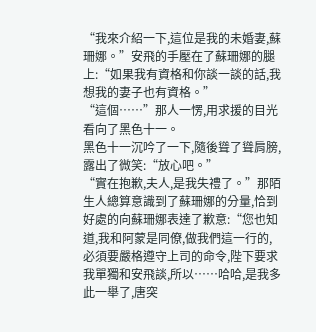“我來介紹一下,這位是我的未婚妻,蘇珊娜。”安飛的手壓在了蘇珊娜的腿上:“如果我有資格和你談一談的話,我想我的妻子也有資格。”
“這個……”那人一愣,用求援的目光看向了黑色十一。
黑色十一沉吟了一下,隨後聳了聳肩膀,露出了微笑:“放心吧。”
“實在抱歉,夫人,是我失禮了。”那陌生人總算意識到了蘇珊娜的分量,恰到好處的向蘇珊娜表達了歉意:“您也知道,我和阿蒙是同僚,做我們這一行的,必須要嚴格遵守上司的命令,陛下要求我單獨和安飛談,所以……哈哈,是我多此一舉了,唐突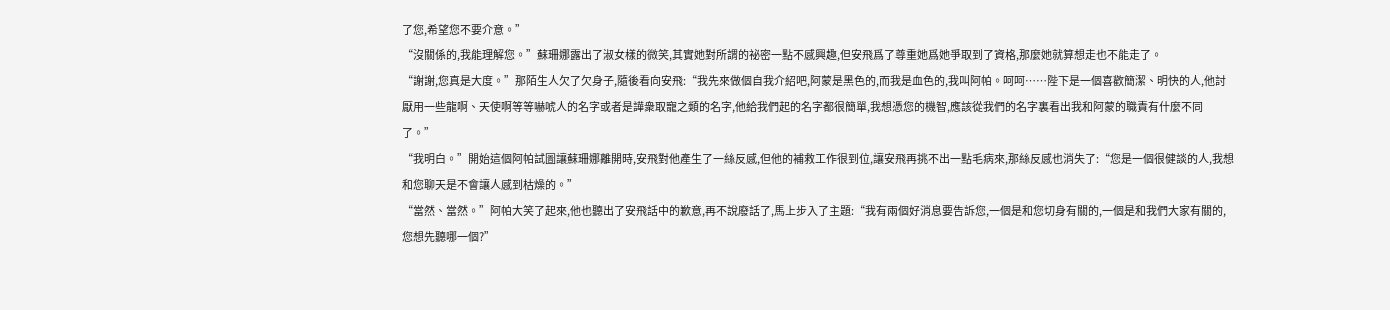了您,希望您不要介意。”
“沒關係的,我能理解您。”蘇珊娜露出了淑女樣的微笑,其實她對所謂的祕密一點不感興趣,但安飛爲了尊重她爲她爭取到了資格,那麼她就算想走也不能走了。
“謝謝,您真是大度。”那陌生人欠了欠身子,隨後看向安飛:“我先來做個自我介紹吧,阿蒙是黑色的,而我是血色的,我叫阿帕。呵呵……陛下是一個喜歡簡潔、明快的人,他討厭用一些龍啊、天使啊等等嚇唬人的名字或者是譁衆取寵之類的名字,他給我們起的名字都很簡單,我想憑您的機智,應該從我們的名字裏看出我和阿蒙的職責有什麼不同了。”
“我明白。”開始這個阿帕試圖讓蘇珊娜離開時,安飛對他產生了一絲反感,但他的補救工作很到位,讓安飛再挑不出一點毛病來,那絲反感也消失了:“您是一個很健談的人,我想和您聊天是不會讓人感到枯燥的。”
“當然、當然。”阿帕大笑了起來,他也聽出了安飛話中的歉意,再不說廢話了,馬上步入了主題:“我有兩個好消息要告訴您,一個是和您切身有關的,一個是和我們大家有關的,您想先聽哪一個?”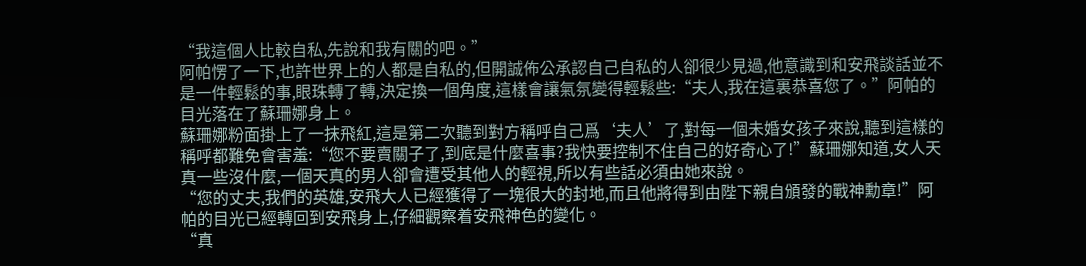“我這個人比較自私,先說和我有關的吧。”
阿帕愣了一下,也許世界上的人都是自私的,但開誠佈公承認自己自私的人卻很少見過,他意識到和安飛談話並不是一件輕鬆的事,眼珠轉了轉,決定換一個角度,這樣會讓氣氛變得輕鬆些:“夫人,我在這裏恭喜您了。”阿帕的目光落在了蘇珊娜身上。
蘇珊娜粉面掛上了一抹飛紅,這是第二次聽到對方稱呼自己爲‘夫人’了,對每一個未婚女孩子來說,聽到這樣的稱呼都難免會害羞:“您不要賣關子了,到底是什麼喜事?我快要控制不住自己的好奇心了!”蘇珊娜知道,女人天真一些沒什麼,一個天真的男人卻會遭受其他人的輕視,所以有些話必須由她來說。
“您的丈夫,我們的英雄,安飛大人已經獲得了一塊很大的封地,而且他將得到由陛下親自頒發的戰神勳章!”阿帕的目光已經轉回到安飛身上,仔細觀察着安飛神色的變化。
“真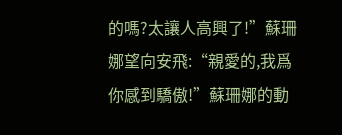的嗎?太讓人高興了!”蘇珊娜望向安飛:“親愛的,我爲你感到驕傲!”蘇珊娜的動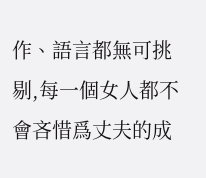作、語言都無可挑剔,每一個女人都不會吝惜爲丈夫的成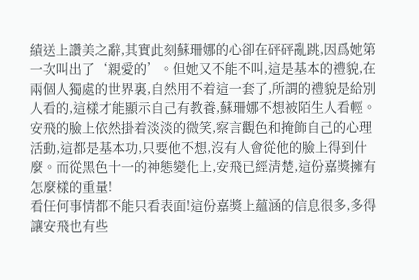績送上讚美之辭,其實此刻蘇珊娜的心卻在砰砰亂跳,因爲她第一次叫出了‘親愛的’。但她又不能不叫,這是基本的禮貌,在兩個人獨處的世界裏,自然用不着這一套了,所謂的禮貌是給別人看的,這樣才能顯示自己有教養,蘇珊娜不想被陌生人看輕。
安飛的臉上依然掛着淡淡的微笑,察言觀色和掩飾自己的心理活動,這都是基本功,只要他不想,沒有人會從他的臉上得到什麼。而從黑色十一的神態變化上,安飛已經清楚,這份嘉獎擁有怎麼樣的重量!
看任何事情都不能只看表面!這份嘉獎上蘊涵的信息很多,多得讓安飛也有些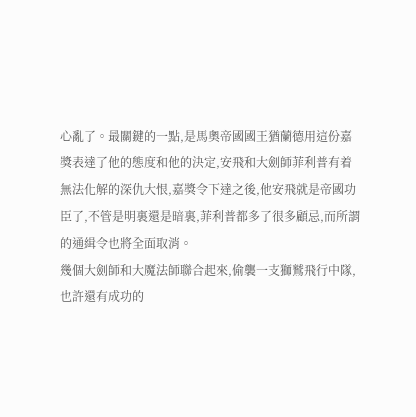心亂了。最關鍵的一點,是馬奧帝國國王猶蘭德用這份嘉獎表達了他的態度和他的決定,安飛和大劍師菲利普有着無法化解的深仇大恨,嘉獎令下達之後,他安飛就是帝國功臣了,不管是明裏還是暗裏,菲利普都多了很多顧忌,而所謂的通緝令也將全面取消。
幾個大劍師和大魔法師聯合起來,偷襲一支獅鷲飛行中隊,也許還有成功的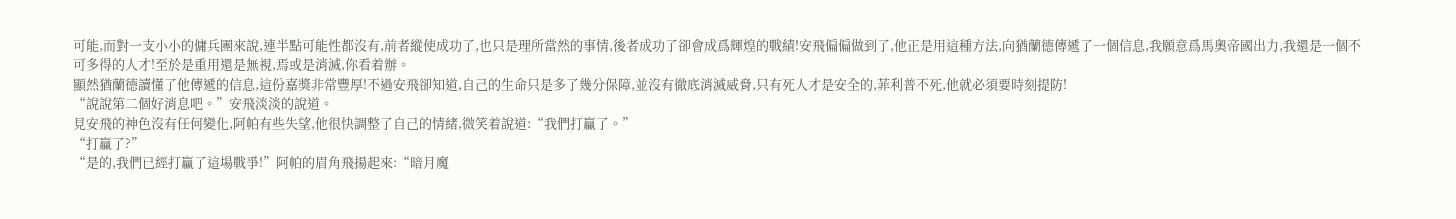可能,而對一支小小的傭兵團來說,連半點可能性都沒有,前者縱使成功了,也只是理所當然的事情,後者成功了卻會成爲輝煌的戰績!安飛偏偏做到了,他正是用這種方法,向猶蘭德傳遞了一個信息,我願意爲馬奧帝國出力,我還是一個不可多得的人才!至於是重用還是無視,焉或是消滅,你看着辦。
顯然猶蘭德讀懂了他傳遞的信息,這份嘉獎非常豐厚!不過安飛卻知道,自己的生命只是多了幾分保障,並沒有徹底消滅威脅,只有死人才是安全的,菲利普不死,他就必須要時刻提防!
“說說第二個好消息吧。”安飛淡淡的說道。
見安飛的神色沒有任何變化,阿帕有些失望,他很快調整了自己的情緒,微笑着說道:“我們打贏了。”
“打贏了?”
“是的,我們已經打贏了這場戰爭!”阿帕的眉角飛揚起來:“暗月魔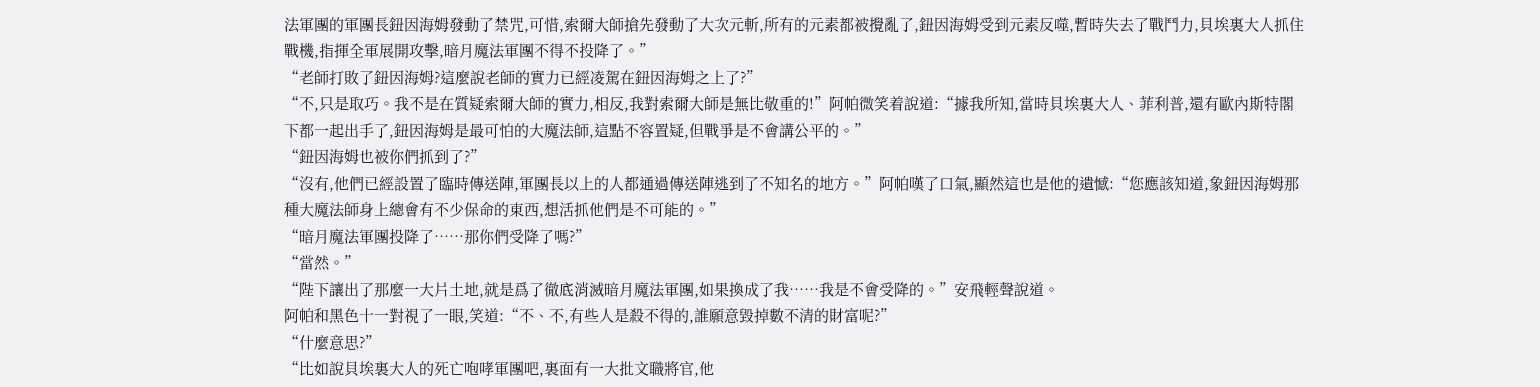法軍團的軍團長鈕因海姆發動了禁咒,可惜,索爾大師搶先發動了大次元斬,所有的元素都被攪亂了,鈕因海姆受到元素反噬,暫時失去了戰鬥力,貝埃裏大人抓住戰機,指揮全軍展開攻擊,暗月魔法軍團不得不投降了。”
“老師打敗了鈕因海姆?這麼說老師的實力已經凌駕在鈕因海姆之上了?”
“不,只是取巧。我不是在質疑索爾大師的實力,相反,我對索爾大師是無比敬重的!”阿帕微笑着說道:“據我所知,當時貝埃裏大人、菲利普,還有歐內斯特閣下都一起出手了,鈕因海姆是最可怕的大魔法師,這點不容置疑,但戰爭是不會講公平的。”
“鈕因海姆也被你們抓到了?”
“沒有,他們已經設置了臨時傳送陣,軍團長以上的人都通過傳送陣逃到了不知名的地方。”阿帕嘆了口氣,顯然這也是他的遺憾:“您應該知道,象鈕因海姆那種大魔法師身上總會有不少保命的東西,想活抓他們是不可能的。”
“暗月魔法軍團投降了……那你們受降了嗎?”
“當然。”
“陛下讓出了那麼一大片土地,就是爲了徹底消滅暗月魔法軍團,如果換成了我……我是不會受降的。”安飛輕聲說道。
阿帕和黑色十一對視了一眼,笑道:“不、不,有些人是殺不得的,誰願意毀掉數不清的財富呢?”
“什麼意思?”
“比如說貝埃裏大人的死亡咆哮軍團吧,裏面有一大批文職將官,他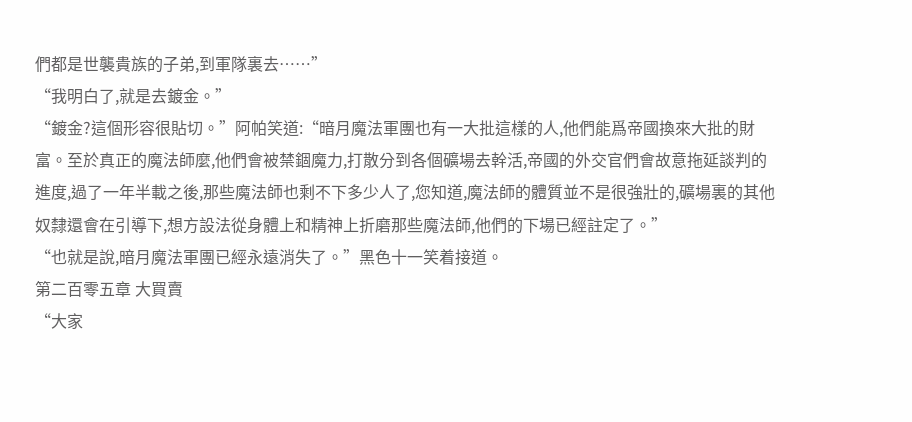們都是世襲貴族的子弟,到軍隊裏去……”
“我明白了,就是去鍍金。”
“鍍金?這個形容很貼切。”阿帕笑道:“暗月魔法軍團也有一大批這樣的人,他們能爲帝國換來大批的財富。至於真正的魔法師麼,他們會被禁錮魔力,打散分到各個礦場去幹活,帝國的外交官們會故意拖延談判的進度,過了一年半載之後,那些魔法師也剩不下多少人了,您知道,魔法師的體質並不是很強壯的,礦場裏的其他奴隸還會在引導下,想方設法從身體上和精神上折磨那些魔法師,他們的下場已經註定了。”
“也就是說,暗月魔法軍團已經永遠消失了。”黑色十一笑着接道。
第二百零五章 大買賣
“大家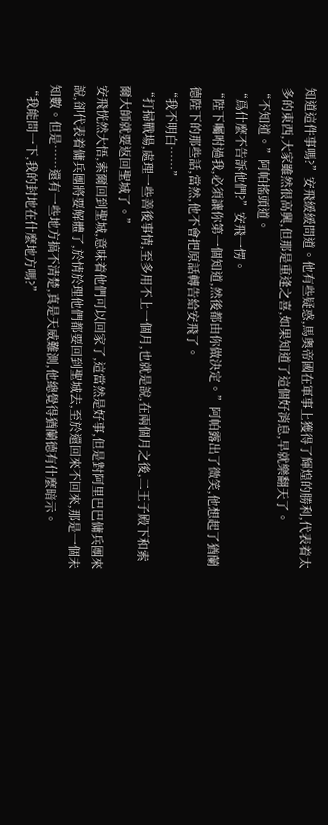知道這件事嗎?”安飛緩緩問道。他有些疑惑,馬奧帝國在軍事上獲得了輝煌的勝利,代表着太多的東西,大家雖然很高興,但那是重逢之喜,如果知道了這個好消息,早就樂翻天了。
“不知道。”阿帕搖頭道。
“爲什麼不告訴他們?”安飛一愣。
“陛下囑咐過我,必須讓你第一個知道,然後都由你做決定。”阿帕露出了微笑,他想起了猶蘭德陛下的那些話,當然,他不會把原話轉告給安飛了。
“我不明白……”
“打掃戰場,處理一些善後事情,至多用不上一個月,也就是說,在兩個月之後,二王子殿下和索爾大師就要返回聖城了。”
安飛恍然大悟,索爾回到聖城,意味着他們可以回家了,這當然是好事,但是對阿里巴巴傭兵團來說,卻代表着傭兵團將要解體了,於情於理他們都要回到聖城去,至於還回來不回來,那是一個未知數。但是……還有一些地方搞不清楚,真是天威難測,他總覺得猶蘭德有什麼暗示。
“我能問一下,我的封地在什麼地方嗎?”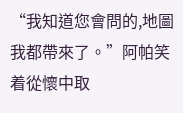“我知道您會問的,地圖我都帶來了。”阿帕笑着從懷中取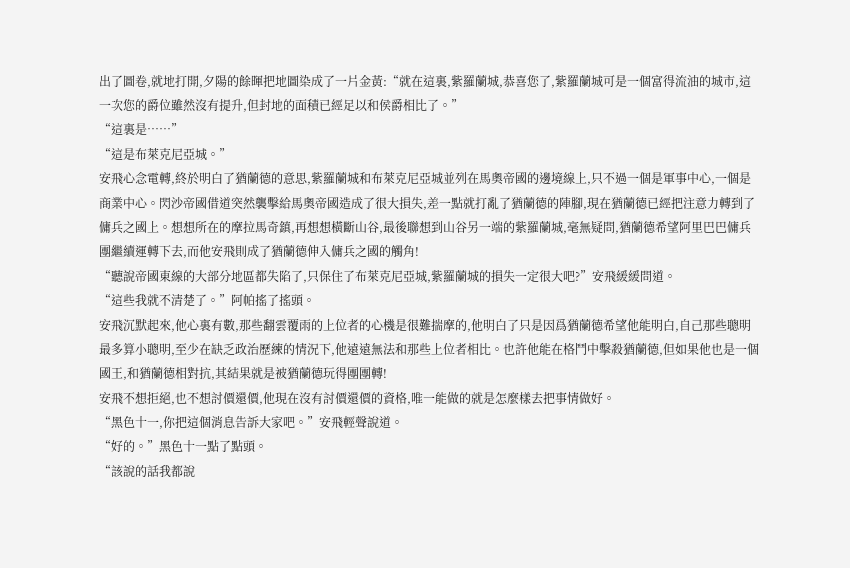出了圖卷,就地打開,夕陽的餘暉把地圖染成了一片金黃:“就在這裏,紫羅蘭城,恭喜您了,紫羅蘭城可是一個富得流油的城市,這一次您的爵位雖然沒有提升,但封地的面積已經足以和侯爵相比了。”
“這裏是……”
“這是布萊克尼亞城。”
安飛心念電轉,終於明白了猶蘭德的意思,紫羅蘭城和布萊克尼亞城並列在馬奧帝國的邊境線上,只不過一個是軍事中心,一個是商業中心。閃沙帝國借道突然襲擊給馬奧帝國造成了很大損失,差一點就打亂了猶蘭德的陣腳,現在猶蘭德已經把注意力轉到了傭兵之國上。想想所在的摩拉馬奇鎮,再想想橫斷山谷,最後聯想到山谷另一端的紫羅蘭城,毫無疑問,猶蘭德希望阿里巴巴傭兵團繼續運轉下去,而他安飛則成了猶蘭德伸入傭兵之國的觸角!
“聽說帝國東線的大部分地區都失陷了,只保住了布萊克尼亞城,紫羅蘭城的損失一定很大吧?”安飛緩緩問道。
“這些我就不清楚了。”阿帕搖了搖頭。
安飛沉默起來,他心裏有數,那些翻雲覆雨的上位者的心機是很難揣摩的,他明白了只是因爲猶蘭德希望他能明白,自己那些聰明最多算小聰明,至少在缺乏政治歷練的情況下,他遠遠無法和那些上位者相比。也許他能在格鬥中擊殺猶蘭德,但如果他也是一個國王,和猶蘭德相對抗,其結果就是被猶蘭德玩得團團轉!
安飛不想拒絕,也不想討價還價,他現在沒有討價還價的資格,唯一能做的就是怎麼樣去把事情做好。
“黑色十一,你把這個消息告訴大家吧。”安飛輕聲說道。
“好的。”黑色十一點了點頭。
“該說的話我都說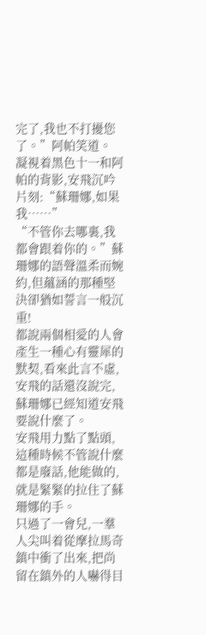完了,我也不打擾您了。”阿帕笑道。
凝視着黑色十一和阿帕的背影,安飛沉吟片刻:“蘇珊娜,如果我……”
“不管你去哪裏,我都會跟着你的。”蘇珊娜的語聲溫柔而婉約,但蘊涵的那種堅決卻猶如誓言一般沉重!
都說兩個相愛的人會產生一種心有靈犀的默契,看來此言不虛,安飛的話還沒說完,蘇珊娜已經知道安飛要說什麼了。
安飛用力點了點頭,這種時候不管說什麼都是廢話,他能做的,就是緊緊的拉住了蘇珊娜的手。
只過了一會兒,一羣人尖叫着從摩拉馬奇鎮中衝了出來,把尚留在鎮外的人嚇得目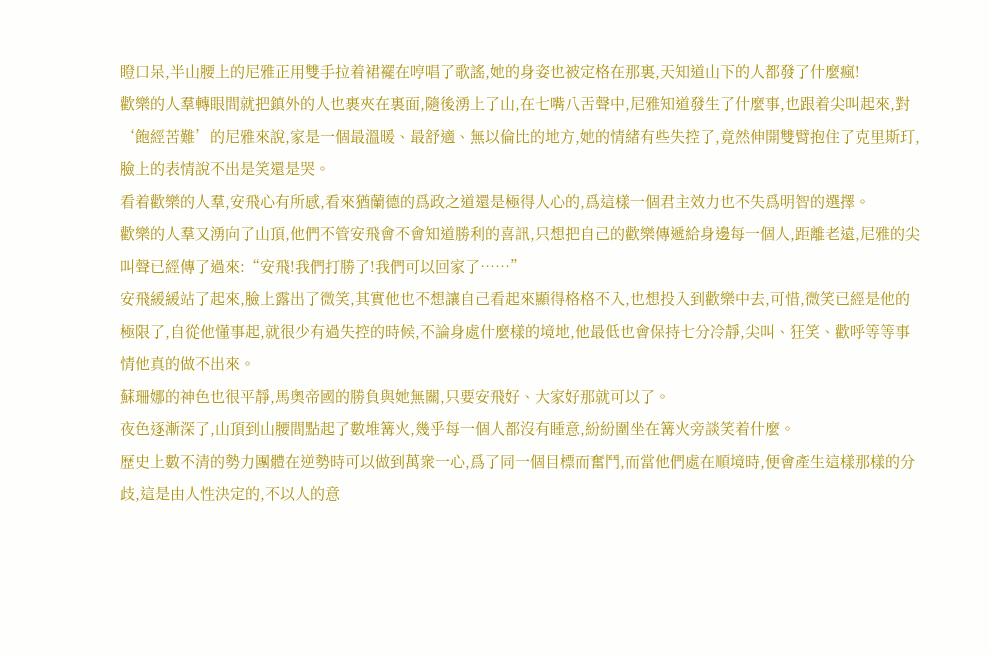瞪口呆,半山腰上的尼雅正用雙手拉着裙襬在哼唱了歌謠,她的身姿也被定格在那裏,天知道山下的人都發了什麼瘋!
歡樂的人羣轉眼間就把鎮外的人也裹夾在裏面,隨後湧上了山,在七嘴八舌聲中,尼雅知道發生了什麼事,也跟着尖叫起來,對‘飽經苦難’的尼雅來說,家是一個最溫暖、最舒適、無以倫比的地方,她的情緒有些失控了,竟然伸開雙臂抱住了克里斯玎,臉上的表情說不出是笑還是哭。
看着歡樂的人羣,安飛心有所感,看來猶蘭德的爲政之道還是極得人心的,爲這樣一個君主效力也不失爲明智的選擇。
歡樂的人羣又湧向了山頂,他們不管安飛會不會知道勝利的喜訊,只想把自己的歡樂傳遞給身邊每一個人,距離老遠,尼雅的尖叫聲已經傳了過來:“安飛!我們打勝了!我們可以回家了……”
安飛緩緩站了起來,臉上露出了微笑,其實他也不想讓自己看起來顯得格格不入,也想投入到歡樂中去,可惜,微笑已經是他的極限了,自從他懂事起,就很少有過失控的時候,不論身處什麼樣的境地,他最低也會保持七分冷靜,尖叫、狂笑、歡呼等等事情他真的做不出來。
蘇珊娜的神色也很平靜,馬奧帝國的勝負與她無關,只要安飛好、大家好那就可以了。
夜色逐漸深了,山頂到山腰間點起了數堆篝火,幾乎每一個人都沒有睡意,紛紛圍坐在篝火旁談笑着什麼。
歷史上數不清的勢力團體在逆勢時可以做到萬衆一心,爲了同一個目標而奮鬥,而當他們處在順境時,便會產生這樣那樣的分歧,這是由人性決定的,不以人的意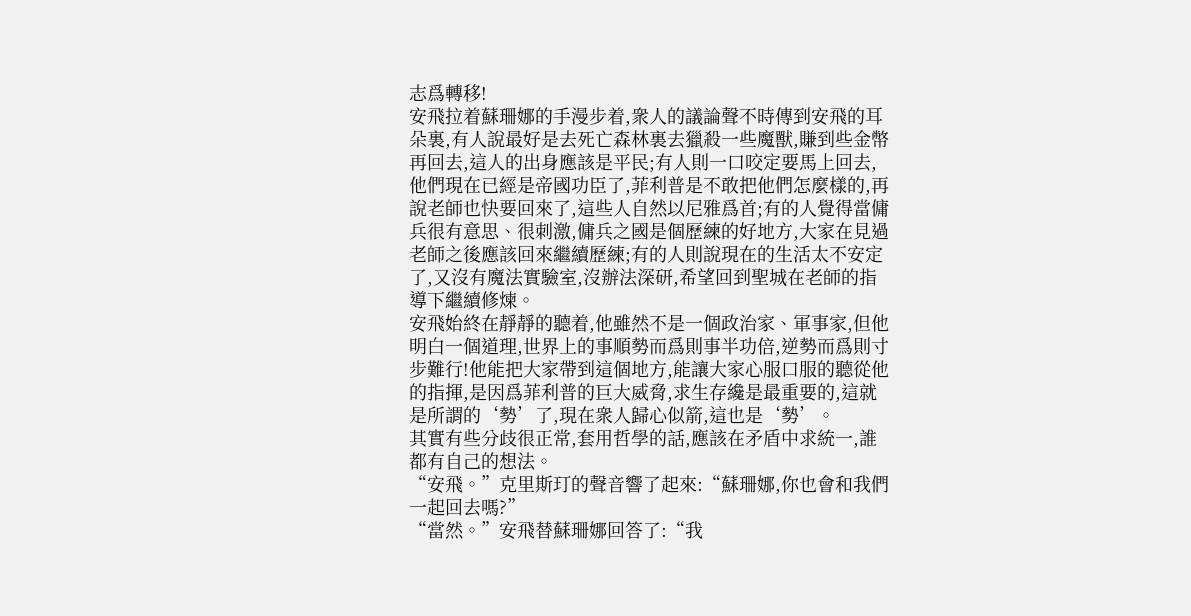志爲轉移!
安飛拉着蘇珊娜的手漫步着,衆人的議論聲不時傳到安飛的耳朵裏,有人說最好是去死亡森林裏去獵殺一些魔獸,賺到些金幣再回去,這人的出身應該是平民;有人則一口咬定要馬上回去,他們現在已經是帝國功臣了,菲利普是不敢把他們怎麼樣的,再說老師也快要回來了,這些人自然以尼雅爲首;有的人覺得當傭兵很有意思、很刺激,傭兵之國是個歷練的好地方,大家在見過老師之後應該回來繼續歷練;有的人則說現在的生活太不安定了,又沒有魔法實驗室,沒辦法深研,希望回到聖城在老師的指導下繼續修煉。
安飛始終在靜靜的聽着,他雖然不是一個政治家、軍事家,但他明白一個道理,世界上的事順勢而爲則事半功倍,逆勢而爲則寸步難行!他能把大家帶到這個地方,能讓大家心服口服的聽從他的指揮,是因爲菲利普的巨大威脅,求生存纔是最重要的,這就是所謂的‘勢’了,現在衆人歸心似箭,這也是‘勢’。
其實有些分歧很正常,套用哲學的話,應該在矛盾中求統一,誰都有自己的想法。
“安飛。”克里斯玎的聲音響了起來:“蘇珊娜,你也會和我們一起回去嗎?”
“當然。”安飛替蘇珊娜回答了:“我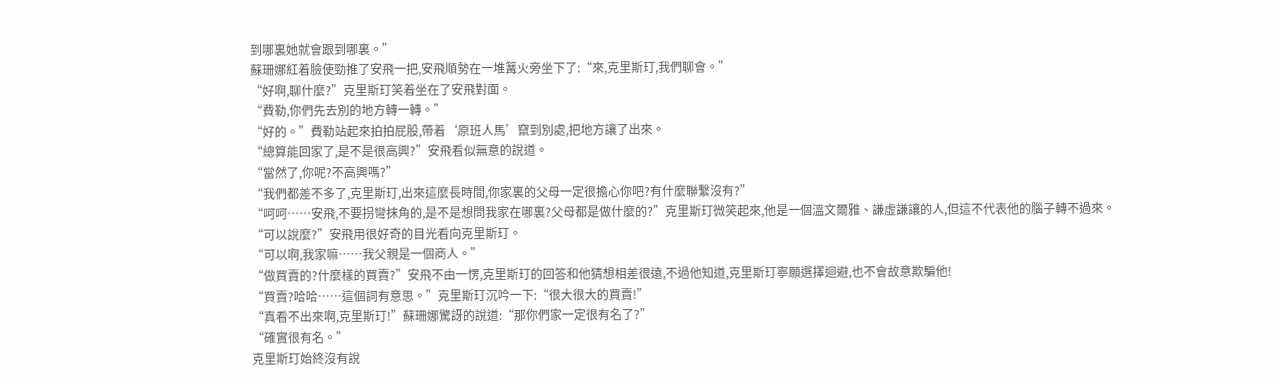到哪裏她就會跟到哪裏。”
蘇珊娜紅着臉使勁推了安飛一把,安飛順勢在一堆篝火旁坐下了:“來,克里斯玎,我們聊會。”
“好啊,聊什麼?”克里斯玎笑着坐在了安飛對面。
“費勒,你們先去別的地方轉一轉。”
“好的。”費勒站起來拍拍屁股,帶着‘原班人馬’竄到別處,把地方讓了出來。
“總算能回家了,是不是很高興?”安飛看似無意的說道。
“當然了,你呢?不高興嗎?”
“我們都差不多了,克里斯玎,出來這麼長時間,你家裏的父母一定很擔心你吧?有什麼聯繫沒有?”
“呵呵……安飛,不要拐彎抹角的,是不是想問我家在哪裏?父母都是做什麼的?”克里斯玎微笑起來,他是一個溫文爾雅、謙虛謙讓的人,但這不代表他的腦子轉不過來。
“可以說麼?”安飛用很好奇的目光看向克里斯玎。
“可以啊,我家嘛……我父親是一個商人。”
“做買賣的?什麼樣的買賣?”安飛不由一愣,克里斯玎的回答和他猜想相差很遠,不過他知道,克里斯玎寧願選擇迴避,也不會故意欺騙他!
“買賣?哈哈……這個詞有意思。”克里斯玎沉吟一下:“很大很大的買賣!”
“真看不出來啊,克里斯玎!”蘇珊娜驚訝的說道:“那你們家一定很有名了?”
“確實很有名。”
克里斯玎始終沒有說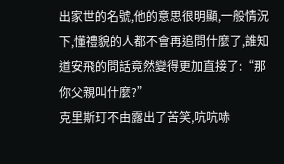出家世的名號,他的意思很明顯,一般情況下,懂禮貌的人都不會再追問什麼了,誰知道安飛的問話竟然變得更加直接了:“那你父親叫什麼?”
克里斯玎不由露出了苦笑,吭吭哧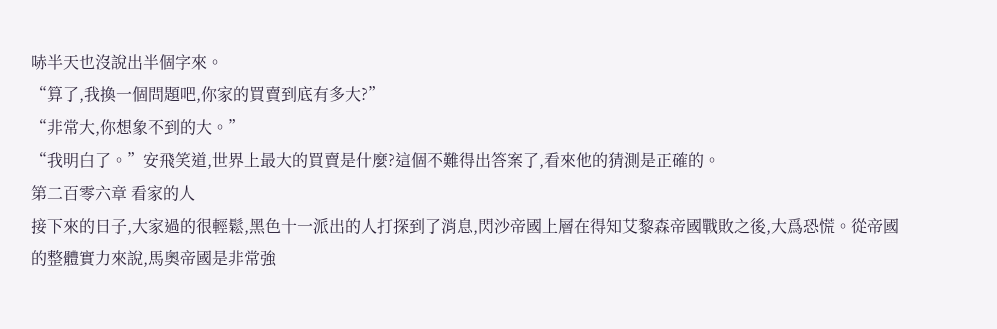哧半天也沒說出半個字來。
“算了,我換一個問題吧,你家的買賣到底有多大?”
“非常大,你想象不到的大。”
“我明白了。”安飛笑道,世界上最大的買賣是什麼?這個不難得出答案了,看來他的猜測是正確的。
第二百零六章 看家的人
接下來的日子,大家過的很輕鬆,黑色十一派出的人打探到了消息,閃沙帝國上層在得知艾黎森帝國戰敗之後,大爲恐慌。從帝國的整體實力來說,馬奧帝國是非常強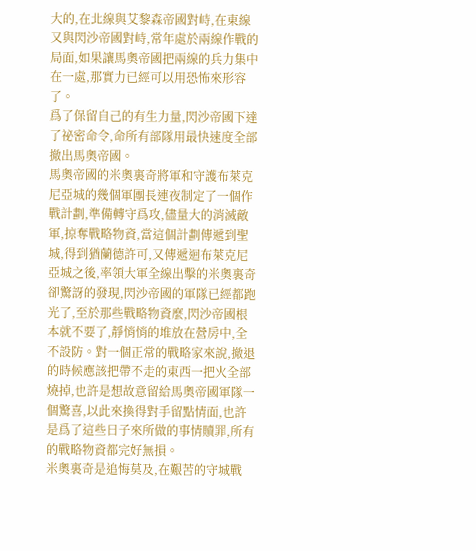大的,在北線與艾黎森帝國對峙,在東線又與閃沙帝國對峙,常年處於兩線作戰的局面,如果讓馬奧帝國把兩線的兵力集中在一處,那實力已經可以用恐怖來形容了。
爲了保留自己的有生力量,閃沙帝國下達了祕密命令,命所有部隊用最快速度全部撤出馬奧帝國。
馬奧帝國的米奧裏奇將軍和守護布萊克尼亞城的幾個軍團長連夜制定了一個作戰計劃,準備轉守爲攻,儘量大的消滅敵軍,掠奪戰略物資,當這個計劃傳遞到聖城,得到猶蘭德許可,又傳遞迴布萊克尼亞城之後,率領大軍全線出擊的米奧裏奇卻驚訝的發現,閃沙帝國的軍隊已經都跑光了,至於那些戰略物資麼,閃沙帝國根本就不要了,靜悄悄的堆放在營房中,全不設防。對一個正常的戰略家來說,撤退的時候應該把帶不走的東西一把火全部燒掉,也許是想故意留給馬奧帝國軍隊一個驚喜,以此來換得對手留點情面,也許是爲了這些日子來所做的事情贖罪,所有的戰略物資都完好無損。
米奧裏奇是追悔莫及,在艱苦的守城戰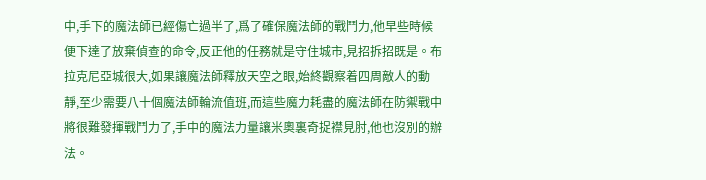中,手下的魔法師已經傷亡過半了,爲了確保魔法師的戰鬥力,他早些時候便下達了放棄偵查的命令,反正他的任務就是守住城市,見招拆招既是。布拉克尼亞城很大,如果讓魔法師釋放天空之眼,始終觀察着四周敵人的動靜,至少需要八十個魔法師輪流值班,而這些魔力耗盡的魔法師在防禦戰中將很難發揮戰鬥力了,手中的魔法力量讓米奧裏奇捉襟見肘,他也沒別的辦法。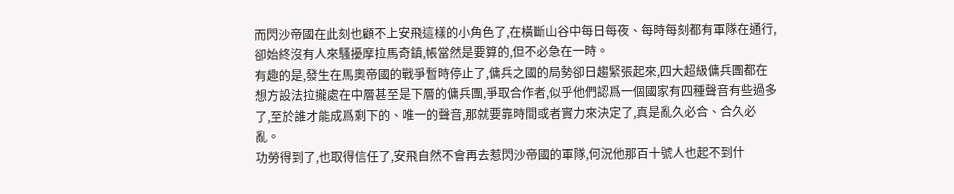而閃沙帝國在此刻也顧不上安飛這樣的小角色了,在橫斷山谷中每日每夜、每時每刻都有軍隊在通行,卻始終沒有人來騷擾摩拉馬奇鎮,帳當然是要算的,但不必急在一時。
有趣的是,發生在馬奧帝國的戰爭暫時停止了,傭兵之國的局勢卻日趨緊張起來,四大超級傭兵團都在想方設法拉攏處在中層甚至是下層的傭兵團,爭取合作者,似乎他們認爲一個國家有四種聲音有些過多了,至於誰才能成爲剩下的、唯一的聲音,那就要靠時間或者實力來決定了,真是亂久必合、合久必亂。
功勞得到了,也取得信任了,安飛自然不會再去惹閃沙帝國的軍隊,何況他那百十號人也起不到什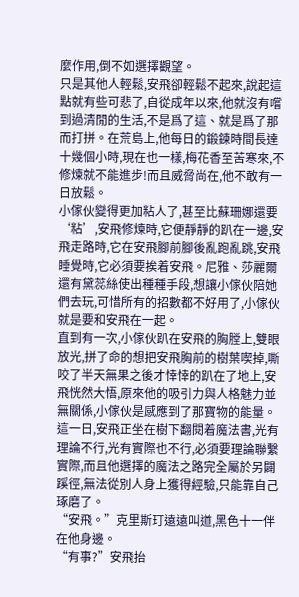麼作用,倒不如選擇觀望。
只是其他人輕鬆,安飛卻輕鬆不起來,說起這點就有些可悲了,自從成年以來,他就沒有嚐到過清閒的生活,不是爲了這、就是爲了那而打拼。在荒島上,他每日的鍛鍊時間長達十幾個小時,現在也一樣,梅花香至苦寒來,不修煉就不能進步!而且威脅尚在,他不敢有一日放鬆。
小傢伙變得更加粘人了,甚至比蘇珊娜還要‘粘’,安飛修煉時,它便靜靜的趴在一邊,安飛走路時,它在安飛腳前腳後亂跑亂跳,安飛睡覺時,它必須要挨着安飛。尼雅、莎麗爾還有黛蕊絲使出種種手段,想讓小傢伙陪她們去玩,可惜所有的招數都不好用了,小傢伙就是要和安飛在一起。
直到有一次,小傢伙趴在安飛的胸膛上,雙眼放光,拼了命的想把安飛胸前的樹葉喫掉,嘶咬了半天無果之後才悻悻的趴在了地上,安飛恍然大悟,原來他的吸引力與人格魅力並無關係,小傢伙是感應到了那寶物的能量。
這一日,安飛正坐在樹下翻閱着魔法書,光有理論不行,光有實際也不行,必須要理論聯繫實際,而且他選擇的魔法之路完全屬於另闢蹊徑,無法從別人身上獲得經驗,只能靠自己琢磨了。
“安飛。”克里斯玎遠遠叫道,黑色十一伴在他身邊。
“有事?”安飛抬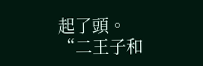起了頭。
“二王子和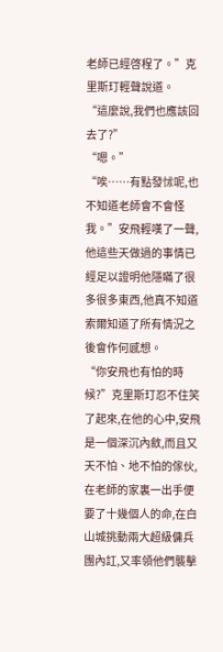老師已經啓程了。”克里斯玎輕聲說道。
“這麼說,我們也應該回去了?”
“嗯。”
“唉……有點發怵呢,也不知道老師會不會怪我。”安飛輕嘆了一聲,他這些天做過的事情已經足以證明他隱瞞了很多很多東西,他真不知道索爾知道了所有情況之後會作何感想。
“你安飛也有怕的時候?”克里斯玎忍不住笑了起來,在他的心中,安飛是一個深沉內斂,而且又天不怕、地不怕的傢伙,在老師的家裏一出手便要了十幾個人的命,在白山城挑動兩大超級傭兵團內訌,又率領他們襲擊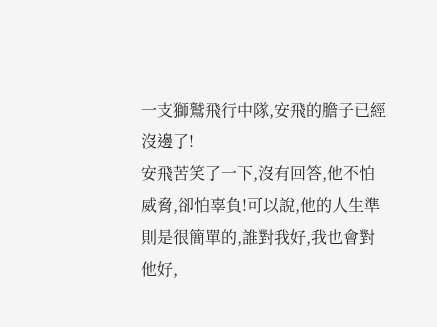一支獅鷲飛行中隊,安飛的膽子已經沒邊了!
安飛苦笑了一下,沒有回答,他不怕威脅,卻怕辜負!可以說,他的人生準則是很簡單的,誰對我好,我也會對他好,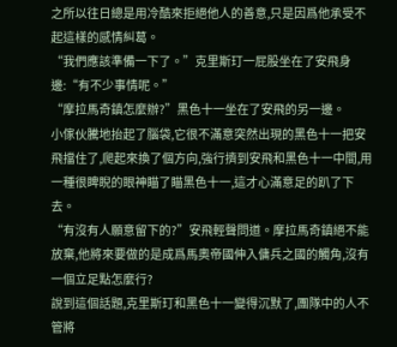之所以往日總是用冷酷來拒絕他人的善意,只是因爲他承受不起這樣的感情糾葛。
“我們應該準備一下了。”克里斯玎一屁股坐在了安飛身邊:“有不少事情呢。”
“摩拉馬奇鎮怎麼辦?”黑色十一坐在了安飛的另一邊。
小傢伙騰地抬起了腦袋,它很不滿意突然出現的黑色十一把安飛擋住了,爬起來換了個方向,強行擠到安飛和黑色十一中間,用一種很睥睨的眼神瞄了瞄黑色十一,這才心滿意足的趴了下去。
“有沒有人願意留下的?”安飛輕聲問道。摩拉馬奇鎮絕不能放棄,他將來要做的是成爲馬奧帝國伸入傭兵之國的觸角,沒有一個立足點怎麼行?
說到這個話題,克里斯玎和黑色十一變得沉默了,團隊中的人不管將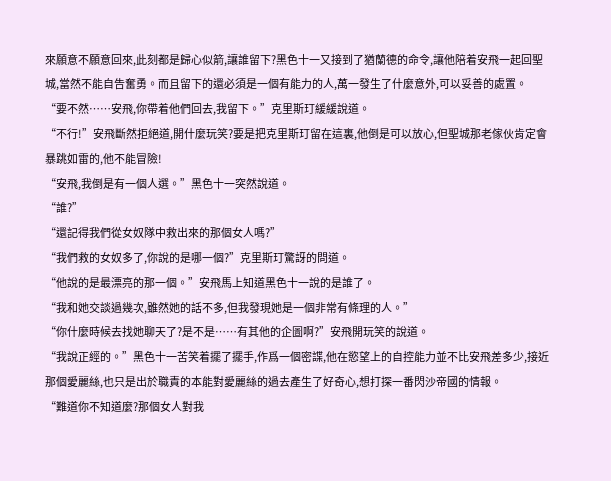來願意不願意回來,此刻都是歸心似箭,讓誰留下?黑色十一又接到了猶蘭德的命令,讓他陪着安飛一起回聖城,當然不能自告奮勇。而且留下的還必須是一個有能力的人,萬一發生了什麼意外,可以妥善的處置。
“要不然……安飛,你帶着他們回去,我留下。”克里斯玎緩緩說道。
“不行!”安飛斷然拒絕道,開什麼玩笑?要是把克里斯玎留在這裏,他倒是可以放心,但聖城那老傢伙肯定會暴跳如雷的,他不能冒險!
“安飛,我倒是有一個人選。”黑色十一突然說道。
“誰?”
“還記得我們從女奴隊中救出來的那個女人嗎?”
“我們救的女奴多了,你說的是哪一個?”克里斯玎驚訝的問道。
“他說的是最漂亮的那一個。”安飛馬上知道黑色十一說的是誰了。
“我和她交談過幾次,雖然她的話不多,但我發現她是一個非常有條理的人。”
“你什麼時候去找她聊天了?是不是……有其他的企圖啊?”安飛開玩笑的說道。
“我說正經的。”黑色十一苦笑着擺了擺手,作爲一個密諜,他在慾望上的自控能力並不比安飛差多少,接近那個愛麗絲,也只是出於職責的本能對愛麗絲的過去產生了好奇心,想打探一番閃沙帝國的情報。
“難道你不知道麼?那個女人對我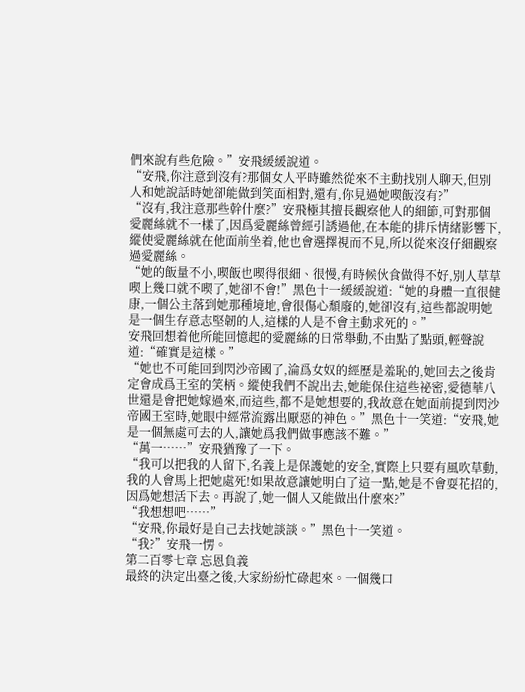們來說有些危險。”安飛緩緩說道。
“安飛,你注意到沒有?那個女人平時雖然從來不主動找別人聊天,但別人和她說話時她卻能做到笑面相對,還有,你見過她喫飯沒有?”
“沒有,我注意那些幹什麼?”安飛極其擅長觀察他人的細節,可對那個愛麗絲就不一樣了,因爲愛麗絲曾經引誘過他,在本能的排斥情緒影響下,縱使愛麗絲就在他面前坐着,他也會選擇視而不見,所以從來沒仔細觀察過愛麗絲。
“她的飯量不小,喫飯也喫得很細、很慢,有時候伙食做得不好,別人草草喫上幾口就不喫了,她卻不會!”黑色十一緩緩說道:“她的身體一直很健康,一個公主落到她那種境地,會很傷心頹廢的,她卻沒有,這些都說明她是一個生存意志堅韌的人,這樣的人是不會主動求死的。”
安飛回想着他所能回憶起的愛麗絲的日常舉動,不由點了點頭,輕聲說道:“確實是這樣。”
“她也不可能回到閃沙帝國了,淪爲女奴的經歷是羞恥的,她回去之後肯定會成爲王室的笑柄。縱使我們不說出去,她能保住這些祕密,愛德華八世還是會把她嫁過來,而這些,都不是她想要的,我故意在她面前提到閃沙帝國王室時,她眼中經常流露出厭惡的神色。”黑色十一笑道:“安飛,她是一個無處可去的人,讓她爲我們做事應該不難。”
“萬一……”安飛猶豫了一下。
“我可以把我的人留下,名義上是保護她的安全,實際上只要有風吹草動,我的人會馬上把她處死!如果故意讓她明白了這一點,她是不會耍花招的,因爲她想活下去。再說了,她一個人又能做出什麼來?”
“我想想吧……”
“安飛,你最好是自己去找她談談。”黑色十一笑道。
“我?”安飛一愣。
第二百零七章 忘恩負義
最終的決定出臺之後,大家紛紛忙碌起來。一個幾口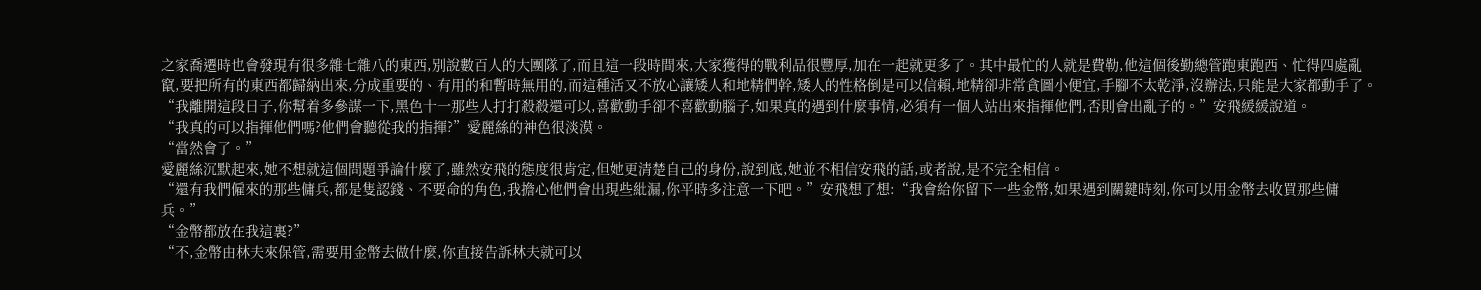之家喬遷時也會發現有很多雜七雜八的東西,別說數百人的大團隊了,而且這一段時間來,大家獲得的戰利品很豐厚,加在一起就更多了。其中最忙的人就是費勒,他這個後勤總管跑東跑西、忙得四處亂竄,要把所有的東西都歸納出來,分成重要的、有用的和暫時無用的,而這種活又不放心讓矮人和地精們幹,矮人的性格倒是可以信賴,地精卻非常貪圖小便宜,手腳不太乾淨,沒辦法,只能是大家都動手了。
“我離開這段日子,你幫着多參謀一下,黑色十一那些人打打殺殺還可以,喜歡動手卻不喜歡動腦子,如果真的遇到什麼事情,必須有一個人站出來指揮他們,否則會出亂子的。”安飛緩緩說道。
“我真的可以指揮他們嗎?他們會聽從我的指揮?”愛麗絲的神色很淡漠。
“當然會了。”
愛麗絲沉默起來,她不想就這個問題爭論什麼了,雖然安飛的態度很肯定,但她更清楚自己的身份,說到底,她並不相信安飛的話,或者說,是不完全相信。
“還有我們僱來的那些傭兵,都是隻認錢、不要命的角色,我擔心他們會出現些紕漏,你平時多注意一下吧。”安飛想了想:“我會給你留下一些金幣,如果遇到關鍵時刻,你可以用金幣去收買那些傭兵。”
“金幣都放在我這裏?”
“不,金幣由林夫來保管,需要用金幣去做什麼,你直接告訴林夫就可以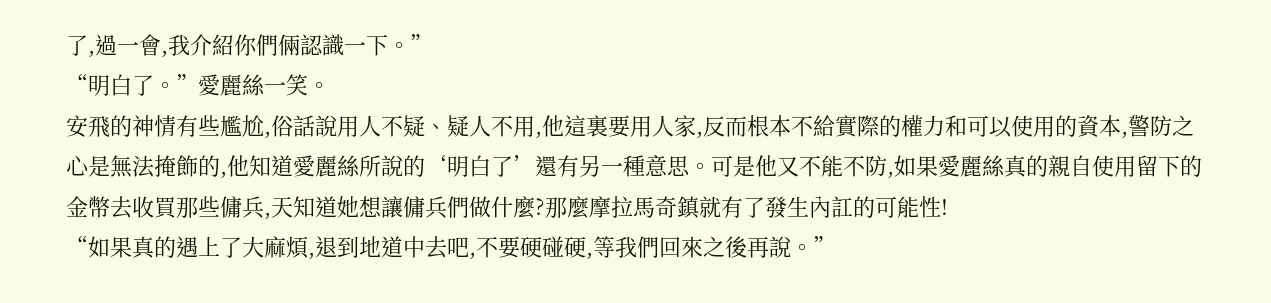了,過一會,我介紹你們倆認識一下。”
“明白了。”愛麗絲一笑。
安飛的神情有些尷尬,俗話說用人不疑、疑人不用,他這裏要用人家,反而根本不給實際的權力和可以使用的資本,警防之心是無法掩飾的,他知道愛麗絲所說的‘明白了’還有另一種意思。可是他又不能不防,如果愛麗絲真的親自使用留下的金幣去收買那些傭兵,天知道她想讓傭兵們做什麼?那麼摩拉馬奇鎮就有了發生內訌的可能性!
“如果真的遇上了大麻煩,退到地道中去吧,不要硬碰硬,等我們回來之後再說。”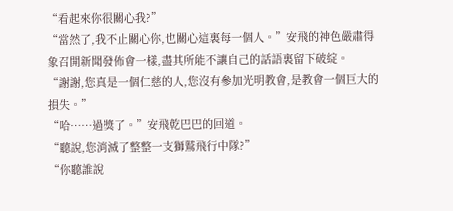“看起來你很關心我?”
“當然了,我不止關心你,也關心這裏每一個人。”安飛的神色嚴肅得象召開新聞發佈會一樣,盡其所能不讓自己的話語裏留下破綻。
“謝謝,您真是一個仁慈的人,您沒有參加光明教會,是教會一個巨大的損失。”
“哈……過獎了。”安飛乾巴巴的回道。
“聽說,您消滅了整整一支獅鷲飛行中隊?”
“你聽誰說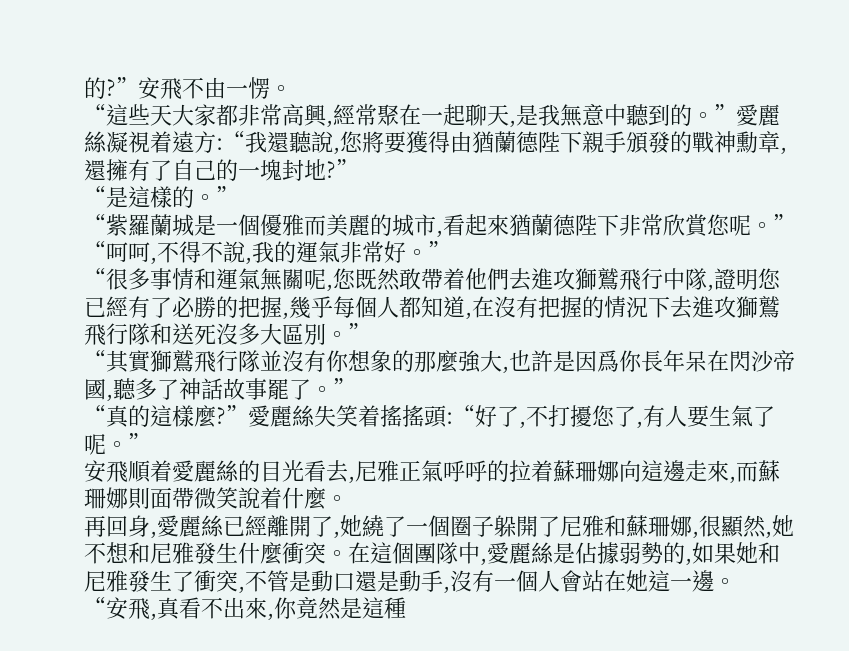的?”安飛不由一愣。
“這些天大家都非常高興,經常聚在一起聊天,是我無意中聽到的。”愛麗絲凝視着遠方:“我還聽說,您將要獲得由猶蘭德陛下親手頒發的戰神勳章,還擁有了自己的一塊封地?”
“是這樣的。”
“紫羅蘭城是一個優雅而美麗的城市,看起來猶蘭德陛下非常欣賞您呢。”
“呵呵,不得不說,我的運氣非常好。”
“很多事情和運氣無關呢,您既然敢帶着他們去進攻獅鷲飛行中隊,證明您已經有了必勝的把握,幾乎每個人都知道,在沒有把握的情況下去進攻獅鷲飛行隊和送死沒多大區別。”
“其實獅鷲飛行隊並沒有你想象的那麼強大,也許是因爲你長年呆在閃沙帝國,聽多了神話故事罷了。”
“真的這樣麼?”愛麗絲失笑着搖搖頭:“好了,不打擾您了,有人要生氣了呢。”
安飛順着愛麗絲的目光看去,尼雅正氣呼呼的拉着蘇珊娜向這邊走來,而蘇珊娜則面帶微笑說着什麼。
再回身,愛麗絲已經離開了,她繞了一個圈子躲開了尼雅和蘇珊娜,很顯然,她不想和尼雅發生什麼衝突。在這個團隊中,愛麗絲是佔據弱勢的,如果她和尼雅發生了衝突,不管是動口還是動手,沒有一個人會站在她這一邊。
“安飛,真看不出來,你竟然是這種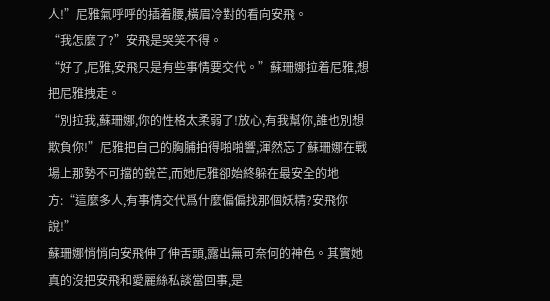人!”尼雅氣呼呼的插着腰,橫眉冷對的看向安飛。
“我怎麼了?”安飛是哭笑不得。
“好了,尼雅,安飛只是有些事情要交代。”蘇珊娜拉着尼雅,想把尼雅拽走。
“別拉我,蘇珊娜,你的性格太柔弱了!放心,有我幫你,誰也別想欺負你!”尼雅把自己的胸脯拍得啪啪響,渾然忘了蘇珊娜在戰場上那勢不可擋的銳芒,而她尼雅卻始終躲在最安全的地方:“這麼多人,有事情交代爲什麼偏偏找那個妖精?安飛你說!”
蘇珊娜悄悄向安飛伸了伸舌頭,露出無可奈何的神色。其實她真的沒把安飛和愛麗絲私談當回事,是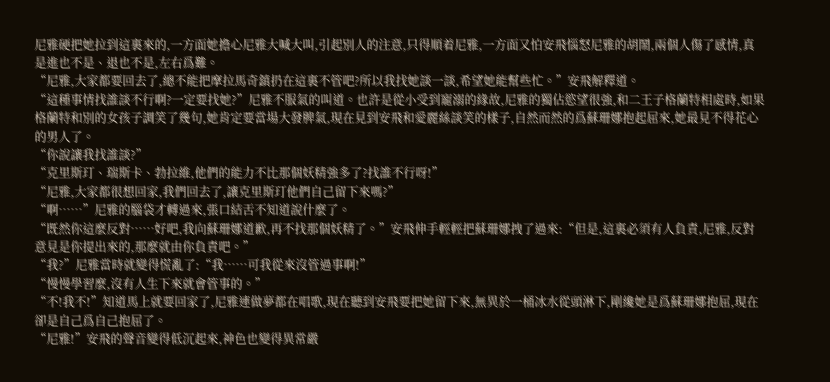尼雅硬把她拉到這裏來的,一方面她擔心尼雅大喊大叫,引起別人的注意,只得順着尼雅,一方面又怕安飛惱怒尼雅的胡鬧,兩個人傷了感情,真是進也不是、退也不是,左右爲難。
“尼雅,大家都要回去了,總不能把摩拉馬奇鎮扔在這裏不管吧?所以我找她談一談,希望她能幫些忙。”安飛解釋道。
“這種事情找誰談不行啊?一定要找她?”尼雅不服氣的叫道。也許是從小受到寵溺的緣故,尼雅的獨佔慾望很強,和二王子格蘭特相處時,如果格蘭特和別的女孩子調笑了幾句,她肯定要當場大發脾氣,現在見到安飛和愛麗絲談笑的樣子,自然而然的爲蘇珊娜抱起屈來,她最見不得花心的男人了。
“你說讓我找誰談?”
“克里斯玎、瑞斯卡、勃拉維,他們的能力不比那個妖精強多了?找誰不行呀!”
“尼雅,大家都很想回家,我們回去了,讓克里斯玎他們自己留下來嗎?”
“啊……”尼雅的腦袋才轉過來,張口結舌不知道說什麼了。
“既然你這麼反對……好吧,我向蘇珊娜道歉,再不找那個妖精了。”安飛伸手輕輕把蘇珊娜拽了過來:“但是,這裏必須有人負責,尼雅,反對意見是你提出來的,那麼就由你負責吧。”
“我?”尼雅當時就變得慌亂了:“我……可我從來沒管過事啊!”
“慢慢學習麼,沒有人生下來就會管事的。”
“不!我不!”知道馬上就要回家了,尼雅連做夢都在唱歌,現在聽到安飛要把她留下來,無異於一桶冰水從頭淋下,剛纔她是爲蘇珊娜抱屈,現在卻是自己爲自己抱屈了。
“尼雅!”安飛的聲音變得低沉起來,神色也變得異常嚴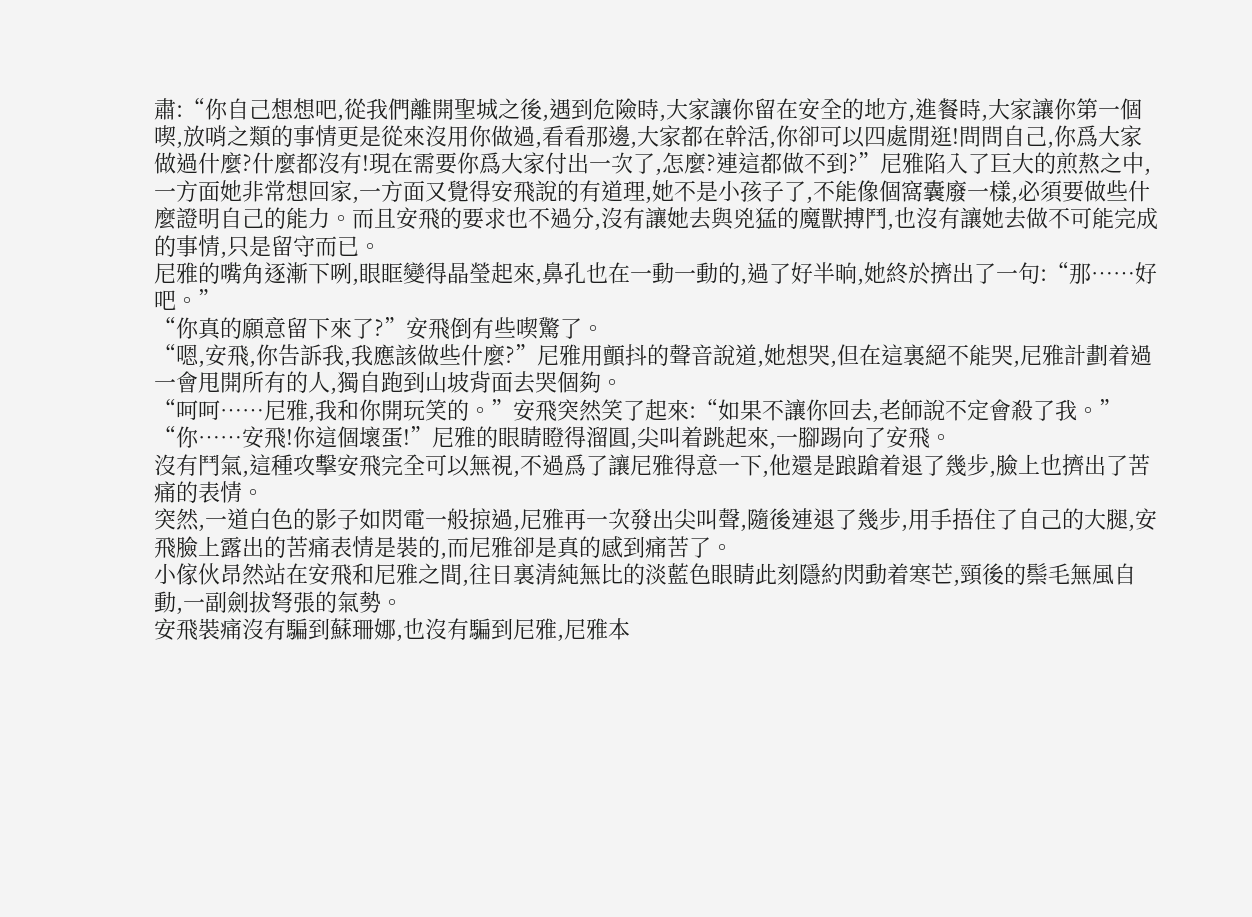肅:“你自己想想吧,從我們離開聖城之後,遇到危險時,大家讓你留在安全的地方,進餐時,大家讓你第一個喫,放哨之類的事情更是從來沒用你做過,看看那邊,大家都在幹活,你卻可以四處閒逛!問問自己,你爲大家做過什麼?什麼都沒有!現在需要你爲大家付出一次了,怎麼?連這都做不到?”尼雅陷入了巨大的煎熬之中,一方面她非常想回家,一方面又覺得安飛說的有道理,她不是小孩子了,不能像個窩囊廢一樣,必須要做些什麼證明自己的能力。而且安飛的要求也不過分,沒有讓她去與兇猛的魔獸搏鬥,也沒有讓她去做不可能完成的事情,只是留守而已。
尼雅的嘴角逐漸下咧,眼眶變得晶瑩起來,鼻孔也在一動一動的,過了好半晌,她終於擠出了一句:“那……好吧。”
“你真的願意留下來了?”安飛倒有些喫驚了。
“嗯,安飛,你告訴我,我應該做些什麼?”尼雅用顫抖的聲音說道,她想哭,但在這裏絕不能哭,尼雅計劃着過一會甩開所有的人,獨自跑到山坡背面去哭個夠。
“呵呵……尼雅,我和你開玩笑的。”安飛突然笑了起來:“如果不讓你回去,老師說不定會殺了我。”
“你……安飛!你這個壞蛋!”尼雅的眼睛瞪得溜圓,尖叫着跳起來,一腳踢向了安飛。
沒有鬥氣,這種攻擊安飛完全可以無視,不過爲了讓尼雅得意一下,他還是踉蹌着退了幾步,臉上也擠出了苦痛的表情。
突然,一道白色的影子如閃電一般掠過,尼雅再一次發出尖叫聲,隨後連退了幾步,用手捂住了自己的大腿,安飛臉上露出的苦痛表情是裝的,而尼雅卻是真的感到痛苦了。
小傢伙昂然站在安飛和尼雅之間,往日裏清純無比的淡藍色眼睛此刻隱約閃動着寒芒,頸後的鬃毛無風自動,一副劍拔弩張的氣勢。
安飛裝痛沒有騙到蘇珊娜,也沒有騙到尼雅,尼雅本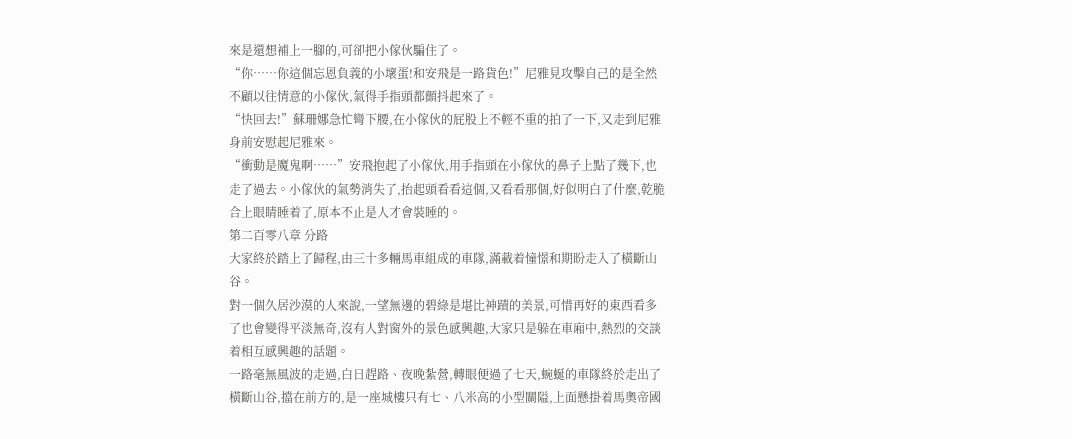來是還想補上一腳的,可卻把小傢伙騙住了。
“你……你這個忘恩負義的小壞蛋!和安飛是一路貨色!”尼雅見攻擊自己的是全然不顧以往情意的小傢伙,氣得手指頭都顫抖起來了。
“快回去!”蘇珊娜急忙彎下腰,在小傢伙的屁股上不輕不重的拍了一下,又走到尼雅身前安慰起尼雅來。
“衝動是魔鬼啊……”安飛抱起了小傢伙,用手指頭在小傢伙的鼻子上點了幾下,也走了過去。小傢伙的氣勢消失了,抬起頭看看這個,又看看那個,好似明白了什麼,乾脆合上眼睛睡着了,原本不止是人才會裝睡的。
第二百零八章 分路
大家終於踏上了歸程,由三十多輛馬車組成的車隊,滿載着憧憬和期盼走入了橫斷山谷。
對一個久居沙漠的人來說,一望無邊的碧綠是堪比神蹟的美景,可惜再好的東西看多了也會變得平淡無奇,沒有人對窗外的景色感興趣,大家只是躲在車廂中,熱烈的交談着相互感興趣的話題。
一路毫無風波的走過,白日趕路、夜晚紮營,轉眼便過了七天,蜿蜒的車隊終於走出了橫斷山谷,擋在前方的,是一座城樓只有七、八米高的小型關隘,上面懸掛着馬奧帝國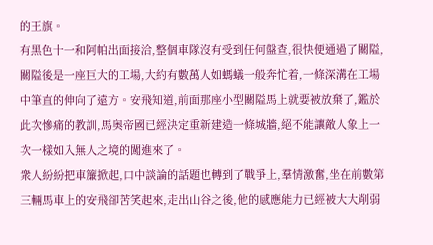的王旗。
有黑色十一和阿帕出面接洽,整個車隊沒有受到任何盤查,很快便通過了關隘,關隘後是一座巨大的工場,大約有數萬人如螞蟻一般奔忙着,一條深溝在工場中筆直的伸向了遠方。安飛知道,前面那座小型關隘馬上就要被放棄了,鑑於此次慘痛的教訓,馬奧帝國已經決定重新建造一條城牆,絕不能讓敵人象上一次一樣如入無人之境的闖進來了。
衆人紛紛把車簾掀起,口中談論的話題也轉到了戰爭上,羣情激奮,坐在前數第三輛馬車上的安飛卻苦笑起來,走出山谷之後,他的感應能力已經被大大削弱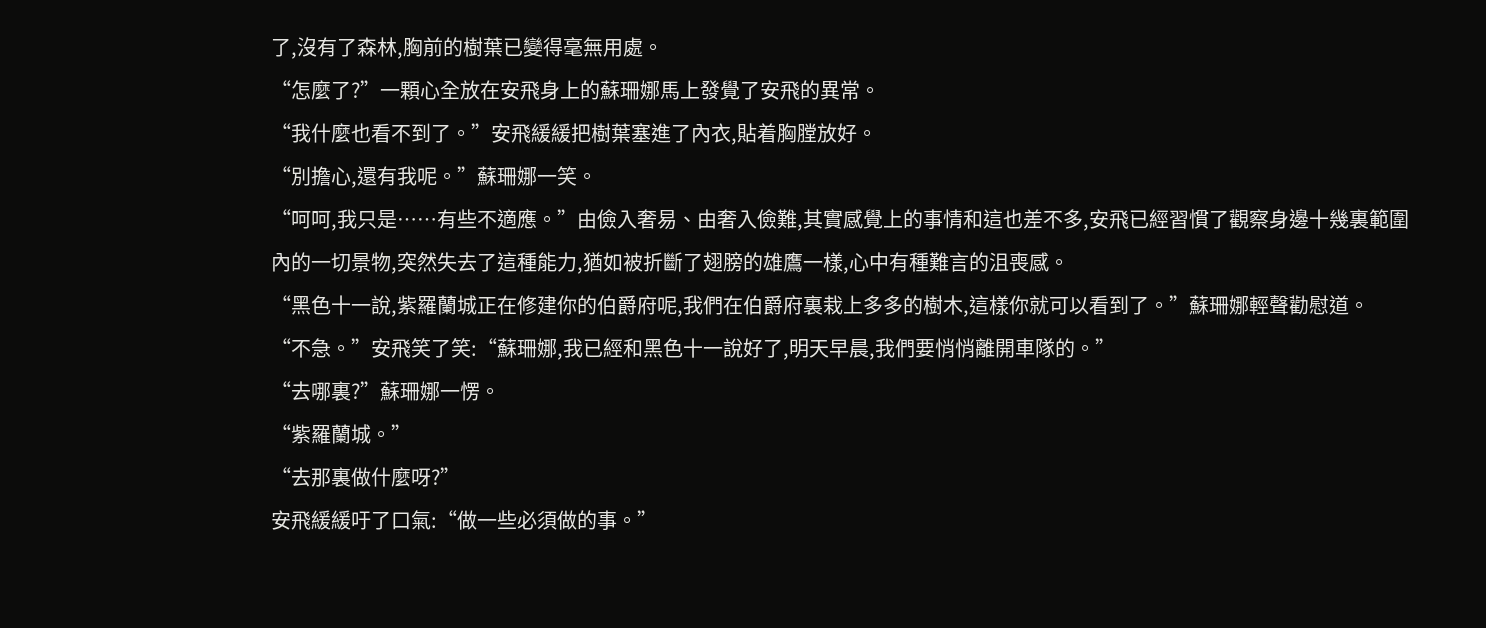了,沒有了森林,胸前的樹葉已變得毫無用處。
“怎麼了?”一顆心全放在安飛身上的蘇珊娜馬上發覺了安飛的異常。
“我什麼也看不到了。”安飛緩緩把樹葉塞進了內衣,貼着胸膛放好。
“別擔心,還有我呢。”蘇珊娜一笑。
“呵呵,我只是……有些不適應。”由儉入奢易、由奢入儉難,其實感覺上的事情和這也差不多,安飛已經習慣了觀察身邊十幾裏範圍內的一切景物,突然失去了這種能力,猶如被折斷了翅膀的雄鷹一樣,心中有種難言的沮喪感。
“黑色十一說,紫羅蘭城正在修建你的伯爵府呢,我們在伯爵府裏栽上多多的樹木,這樣你就可以看到了。”蘇珊娜輕聲勸慰道。
“不急。”安飛笑了笑:“蘇珊娜,我已經和黑色十一說好了,明天早晨,我們要悄悄離開車隊的。”
“去哪裏?”蘇珊娜一愣。
“紫羅蘭城。”
“去那裏做什麼呀?”
安飛緩緩吁了口氣:“做一些必須做的事。”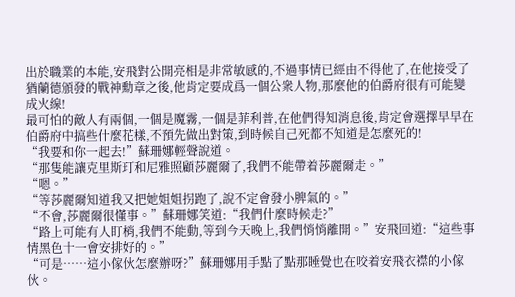出於職業的本能,安飛對公開亮相是非常敏感的,不過事情已經由不得他了,在他接受了猶蘭德頒發的戰神勳章之後,他肯定要成爲一個公衆人物,那麼他的伯爵府很有可能變成火線!
最可怕的敵人有兩個,一個是魔霧,一個是菲利普,在他們得知消息後,肯定會選擇早早在伯爵府中搞些什麼花樣,不預先做出對策,到時候自己死都不知道是怎麼死的!
“我要和你一起去!”蘇珊娜輕聲說道。
“那隻能讓克里斯玎和尼雅照顧莎麗爾了,我們不能帶着莎麗爾走。”
“嗯。”
“等莎麗爾知道我又把她姐姐拐跑了,說不定會發小脾氣的。”
“不會,莎麗爾很懂事。”蘇珊娜笑道:“我們什麼時候走?”
“路上可能有人盯梢,我們不能動,等到今天晚上,我們悄悄離開。”安飛回道:“這些事情黑色十一會安排好的。”
“可是……這小傢伙怎麼辦呀?”蘇珊娜用手點了點那睡覺也在咬着安飛衣襟的小傢伙。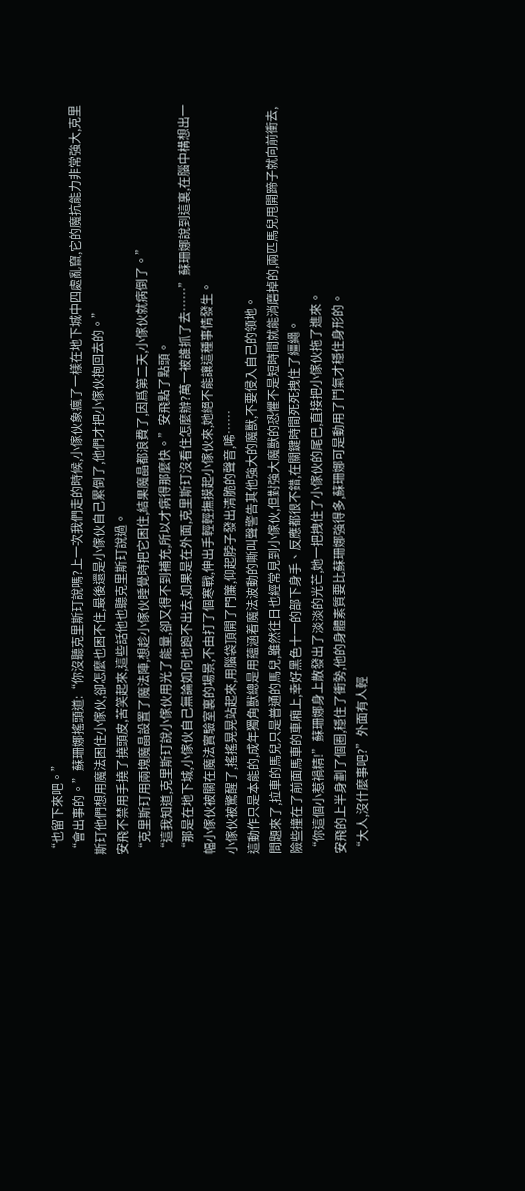“也留下來吧。”
“會出事的。”蘇珊娜搖頭道:“你沒聽克里斯玎說嗎?上一次我們走的時候,小傢伙象瘋了一樣在地下城中四處亂竄,它的魔抗能力非常強大,克里斯玎他們想用魔法困住小傢伙,卻怎麼也困不住,最後還是小傢伙自己累倒了,他們才把小傢伙抱回去的。”
安飛不禁用手撓了撓頭皮,苦笑起來,這些話他也聽克里斯玎說過。
“克里斯玎用兩塊魔晶設置了魔法陣,想趁小傢伙睡覺時把它困住,結果魔晶都浪費了,因爲第二天,小傢伙就病倒了。”
“這我知道,克里斯玎說小傢伙用光了能量,卻又得不到補充,所以才病得那麼快。”安飛點了點頭。
“那是在地下城,小傢伙自己無論如何也跑不出去,如果是在外面,克里斯玎沒看住怎麼辦?萬一被誰抓了去……”蘇珊娜說到這裏,在腦中構想出一幅小傢伙被關在魔法實驗室裏的場景,不由打了個寒戰,伸出手輕輕撫摸起小傢伙來,她絕不能讓這種事情發生。
小傢伙被驚醒了,搖搖晃晃站起來,用腦袋頂開了門簾,仰起脖子發出清脆的聲音,唏……
這動作只是本能的,成年獨角獸總是用蘊涵着魔法波動的嘶叫聲警告其他強大的魔獸,不要侵入自己的領地。
問題來了,拉車的馬兒只是普通的馬兒,雖然往日也經常見到小傢伙,但對強大魔獸的恐懼不是短時間就能消磨掉的,兩匹馬兒甩開蹄子就向前衝去,險些撞在了前面馬車的車廂上,幸好黑色十一的部下身手、反應都很不錯,在關鍵時間死死拽住了繮繩。
“你這個小惹禍精!”蘇珊娜身上散發出了淡淡的光芒,她一把拽住了小傢伙的尾巴,直接把小傢伙拖了進來。
安飛的上半身劃了個圈,穩住了衝勢,他的身體素質要比蘇珊娜強得多,蘇珊娜可是動用了鬥氣才穩住身形的。
“大人,沒什麼事吧?”外面有人輕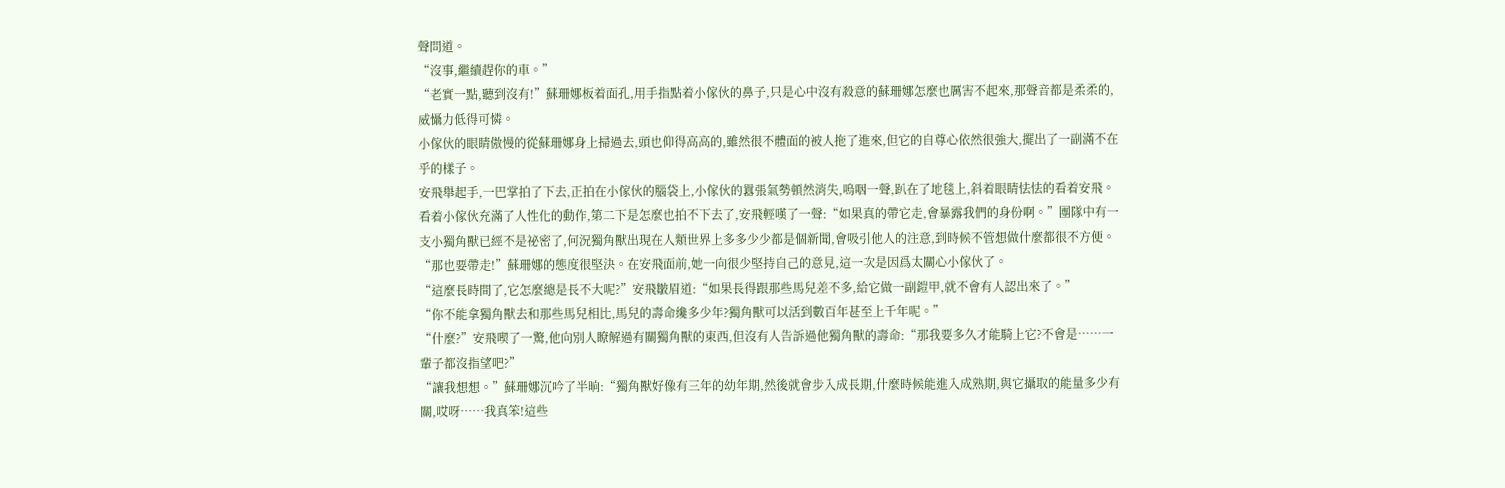聲問道。
“沒事,繼續趕你的車。”
“老實一點,聽到沒有!”蘇珊娜板着面孔,用手指點着小傢伙的鼻子,只是心中沒有殺意的蘇珊娜怎麼也厲害不起來,那聲音都是柔柔的,威懾力低得可憐。
小傢伙的眼睛傲慢的從蘇珊娜身上掃過去,頭也仰得高高的,雖然很不體面的被人拖了進來,但它的自尊心依然很強大,擺出了一副滿不在乎的樣子。
安飛舉起手,一巴掌拍了下去,正拍在小傢伙的腦袋上,小傢伙的囂張氣勢頓然消失,嗚咽一聲,趴在了地毯上,斜着眼睛怯怯的看着安飛。
看着小傢伙充滿了人性化的動作,第二下是怎麼也拍不下去了,安飛輕嘆了一聲:“如果真的帶它走,會暴露我們的身份啊。”團隊中有一支小獨角獸已經不是祕密了,何況獨角獸出現在人類世界上多多少少都是個新聞,會吸引他人的注意,到時候不管想做什麼都很不方便。
“那也要帶走!”蘇珊娜的態度很堅決。在安飛面前,她一向很少堅持自己的意見,這一次是因爲太關心小傢伙了。
“這麼長時間了,它怎麼總是長不大呢?”安飛皺眉道:“如果長得跟那些馬兒差不多,給它做一副鎧甲,就不會有人認出來了。”
“你不能拿獨角獸去和那些馬兒相比,馬兒的壽命纔多少年?獨角獸可以活到數百年甚至上千年呢。”
“什麼?”安飛喫了一驚,他向別人瞭解過有關獨角獸的東西,但沒有人告訴過他獨角獸的壽命:“那我要多久才能騎上它?不會是……一輩子都沒指望吧?”
“讓我想想。”蘇珊娜沉吟了半晌:“獨角獸好像有三年的幼年期,然後就會步入成長期,什麼時候能進入成熟期,與它攝取的能量多少有關,哎呀……我真笨!這些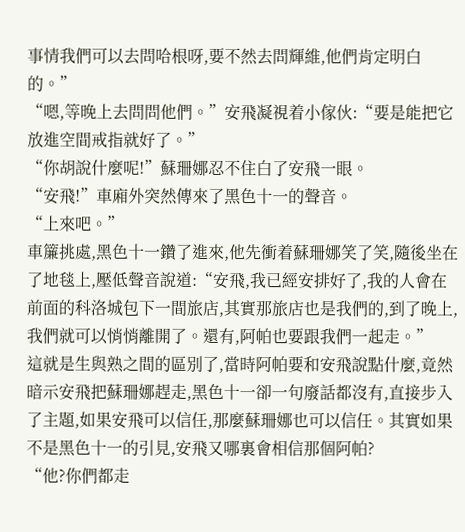事情我們可以去問哈根呀,要不然去問輝維,他們肯定明白的。”
“嗯,等晚上去問問他們。”安飛凝視着小傢伙:“要是能把它放進空間戒指就好了。”
“你胡說什麼呢!”蘇珊娜忍不住白了安飛一眼。
“安飛!”車廂外突然傳來了黑色十一的聲音。
“上來吧。”
車簾挑處,黑色十一鑽了進來,他先衝着蘇珊娜笑了笑,隨後坐在了地毯上,壓低聲音說道:“安飛,我已經安排好了,我的人會在前面的科洛城包下一間旅店,其實那旅店也是我們的,到了晚上,我們就可以悄悄離開了。還有,阿帕也要跟我們一起走。”
這就是生與熟之間的區別了,當時阿帕要和安飛說點什麼,竟然暗示安飛把蘇珊娜趕走,黑色十一卻一句廢話都沒有,直接步入了主題,如果安飛可以信任,那麼蘇珊娜也可以信任。其實如果不是黑色十一的引見,安飛又哪裏會相信那個阿帕?
“他?你們都走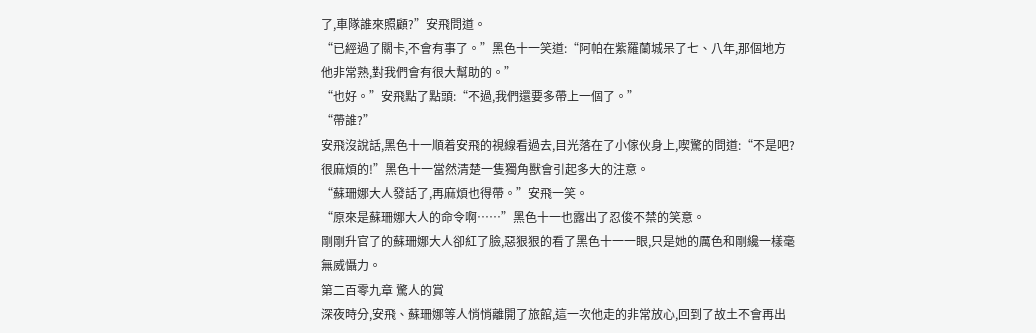了,車隊誰來照顧?”安飛問道。
“已經過了關卡,不會有事了。”黑色十一笑道:“阿帕在紫羅蘭城呆了七、八年,那個地方他非常熟,對我們會有很大幫助的。”
“也好。”安飛點了點頭:“不過,我們還要多帶上一個了。”
“帶誰?”
安飛沒說話,黑色十一順着安飛的視線看過去,目光落在了小傢伙身上,喫驚的問道:“不是吧?很麻煩的!”黑色十一當然清楚一隻獨角獸會引起多大的注意。
“蘇珊娜大人發話了,再麻煩也得帶。”安飛一笑。
“原來是蘇珊娜大人的命令啊……”黑色十一也露出了忍俊不禁的笑意。
剛剛升官了的蘇珊娜大人卻紅了臉,惡狠狠的看了黑色十一一眼,只是她的厲色和剛纔一樣毫無威懾力。
第二百零九章 驚人的賞
深夜時分,安飛、蘇珊娜等人悄悄離開了旅館,這一次他走的非常放心,回到了故土不會再出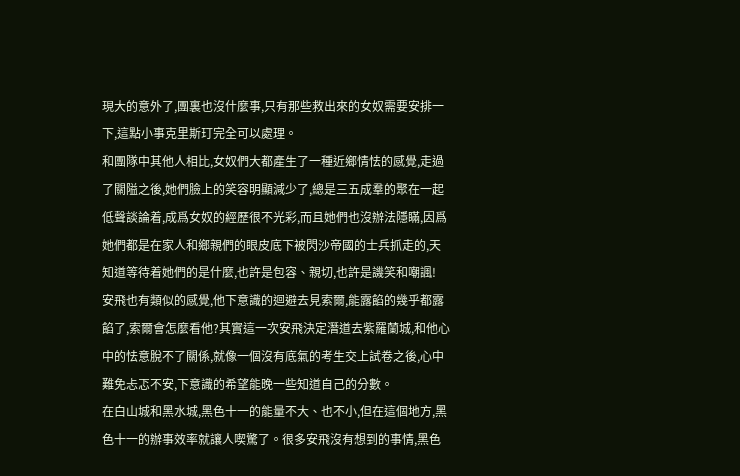現大的意外了,團裏也沒什麼事,只有那些救出來的女奴需要安排一下,這點小事克里斯玎完全可以處理。
和團隊中其他人相比,女奴們大都產生了一種近鄉情怯的感覺,走過了關隘之後,她們臉上的笑容明顯減少了,總是三五成羣的聚在一起低聲談論着,成爲女奴的經歷很不光彩,而且她們也沒辦法隱瞞,因爲她們都是在家人和鄉親們的眼皮底下被閃沙帝國的士兵抓走的,天知道等待着她們的是什麼,也許是包容、親切,也許是譏笑和嘲諷!
安飛也有類似的感覺,他下意識的迴避去見索爾,能露餡的幾乎都露餡了,索爾會怎麼看他?其實這一次安飛決定潛道去紫羅蘭城,和他心中的怯意脫不了關係,就像一個沒有底氣的考生交上試卷之後,心中難免忐忑不安,下意識的希望能晚一些知道自己的分數。
在白山城和黑水城,黑色十一的能量不大、也不小,但在這個地方,黑色十一的辦事效率就讓人喫驚了。很多安飛沒有想到的事情,黑色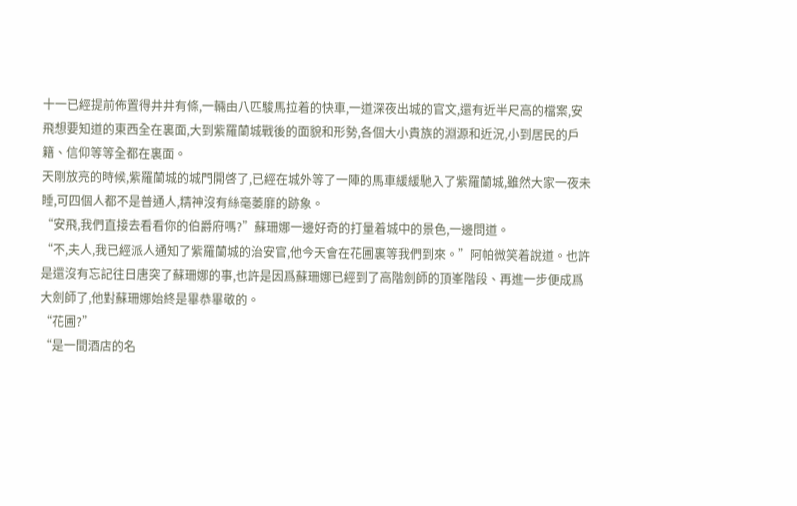十一已經提前佈置得井井有條,一輛由八匹駿馬拉着的快車,一道深夜出城的官文,還有近半尺高的檔案,安飛想要知道的東西全在裏面,大到紫羅蘭城戰後的面貌和形勢,各個大小貴族的淵源和近況,小到居民的戶籍、信仰等等全都在裏面。
天剛放亮的時候,紫羅蘭城的城門開啓了,已經在城外等了一陣的馬車緩緩馳入了紫羅蘭城,雖然大家一夜未睡,可四個人都不是普通人,精神沒有絲毫萎靡的跡象。
“安飛,我們直接去看看你的伯爵府嗎?”蘇珊娜一邊好奇的打量着城中的景色,一邊問道。
“不,夫人,我已經派人通知了紫羅蘭城的治安官,他今天會在花圃裏等我們到來。”阿帕微笑着說道。也許是還沒有忘記往日唐突了蘇珊娜的事,也許是因爲蘇珊娜已經到了高階劍師的頂峯階段、再進一步便成爲大劍師了,他對蘇珊娜始終是畢恭畢敬的。
“花圃?”
“是一間酒店的名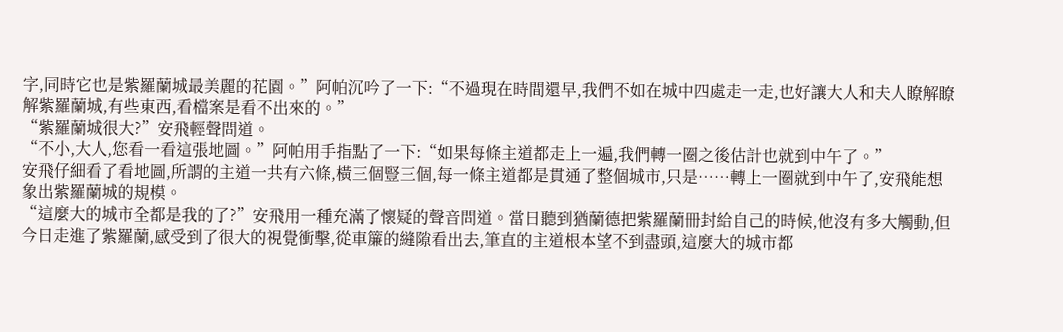字,同時它也是紫羅蘭城最美麗的花園。”阿帕沉吟了一下:“不過現在時間還早,我們不如在城中四處走一走,也好讓大人和夫人瞭解瞭解紫羅蘭城,有些東西,看檔案是看不出來的。”
“紫羅蘭城很大?”安飛輕聲問道。
“不小,大人,您看一看這張地圖。”阿帕用手指點了一下:“如果每條主道都走上一遍,我們轉一圈之後估計也就到中午了。”
安飛仔細看了看地圖,所謂的主道一共有六條,橫三個豎三個,每一條主道都是貫通了整個城市,只是……轉上一圈就到中午了,安飛能想象出紫羅蘭城的規模。
“這麼大的城市全都是我的了?”安飛用一種充滿了懷疑的聲音問道。當日聽到猶蘭德把紫羅蘭冊封給自己的時候,他沒有多大觸動,但今日走進了紫羅蘭,感受到了很大的視覺衝擊,從車簾的縫隙看出去,筆直的主道根本望不到盡頭,這麼大的城市都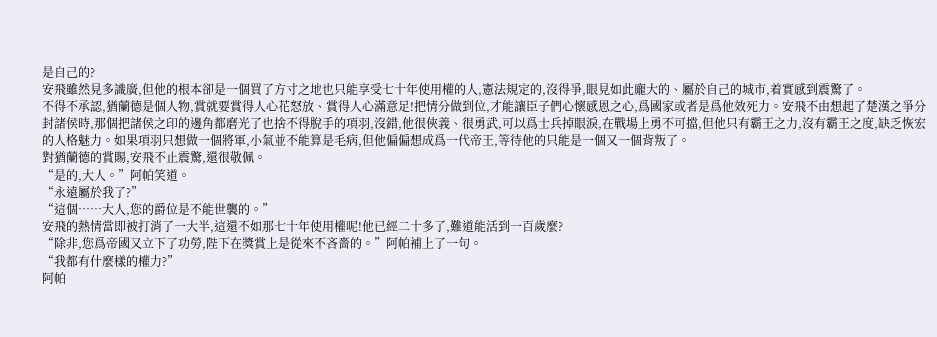是自己的?
安飛雖然見多識廣,但他的根本卻是一個買了方寸之地也只能享受七十年使用權的人,憲法規定的,沒得爭,眼見如此龐大的、屬於自己的城市,着實感到震驚了。
不得不承認,猶蘭德是個人物,賞就要賞得人心花怒放、賞得人心滿意足!把情分做到位,才能讓臣子們心懷感恩之心,爲國家或者是爲他效死力。安飛不由想起了楚漢之爭分封諸侯時,那個把諸侯之印的邊角都磨光了也捨不得脫手的項羽,沒錯,他很俠義、很勇武,可以爲士兵掉眼淚,在戰場上勇不可擋,但他只有霸王之力,沒有霸王之度,缺乏恢宏的人格魅力。如果項羽只想做一個將軍,小氣並不能算是毛病,但他偏偏想成爲一代帝王,等待他的只能是一個又一個背叛了。
對猶蘭德的賞賜,安飛不止震驚,還很敬佩。
“是的,大人。”阿帕笑道。
“永遠屬於我了?”
“這個……大人,您的爵位是不能世襲的。”
安飛的熱情當即被打消了一大半,這還不如那七十年使用權呢!他已經二十多了,難道能活到一百歲麼?
“除非,您爲帝國又立下了功勞,陛下在獎賞上是從來不吝嗇的。”阿帕補上了一句。
“我都有什麼樣的權力?”
阿帕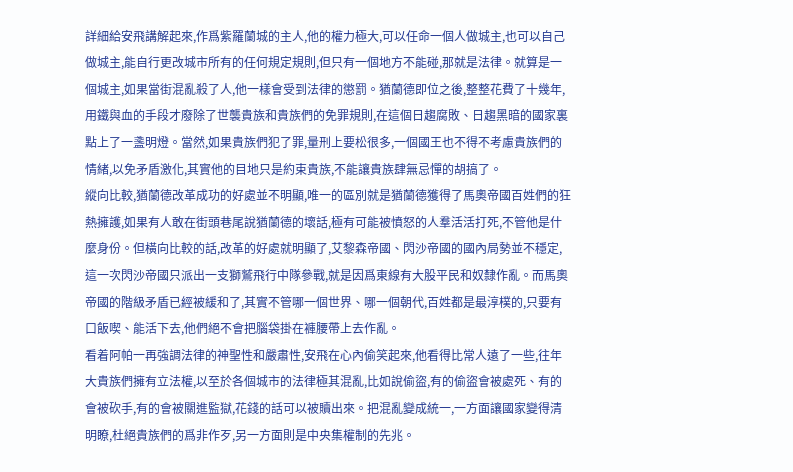詳細給安飛講解起來,作爲紫羅蘭城的主人,他的權力極大,可以任命一個人做城主,也可以自己做城主,能自行更改城市所有的任何規定規則,但只有一個地方不能碰,那就是法律。就算是一個城主,如果當街混亂殺了人,他一樣會受到法律的懲罰。猶蘭德即位之後,整整花費了十幾年,用鐵與血的手段才廢除了世襲貴族和貴族們的免罪規則,在這個日趨腐敗、日趨黑暗的國家裏點上了一盞明燈。當然,如果貴族們犯了罪,量刑上要松很多,一個國王也不得不考慮貴族們的情緒,以免矛盾激化,其實他的目地只是約束貴族,不能讓貴族肆無忌憚的胡搞了。
縱向比較,猶蘭德改革成功的好處並不明顯,唯一的區別就是猶蘭德獲得了馬奧帝國百姓們的狂熱擁護,如果有人敢在街頭巷尾說猶蘭德的壞話,極有可能被憤怒的人羣活活打死,不管他是什麼身份。但橫向比較的話,改革的好處就明顯了,艾黎森帝國、閃沙帝國的國內局勢並不穩定,這一次閃沙帝國只派出一支獅鷲飛行中隊參戰,就是因爲東線有大股平民和奴隸作亂。而馬奧帝國的階級矛盾已經被緩和了,其實不管哪一個世界、哪一個朝代,百姓都是最淳樸的,只要有口飯喫、能活下去,他們絕不會把腦袋掛在褲腰帶上去作亂。
看着阿帕一再強調法律的神聖性和嚴肅性,安飛在心內偷笑起來,他看得比常人遠了一些,往年大貴族們擁有立法權,以至於各個城市的法律極其混亂,比如說偷盜,有的偷盜會被處死、有的會被砍手,有的會被關進監獄,花錢的話可以被贖出來。把混亂變成統一,一方面讓國家變得清明瞭,杜絕貴族們的爲非作歹,另一方面則是中央集權制的先兆。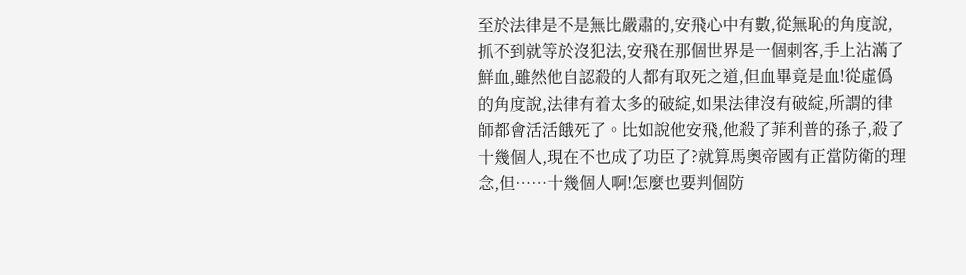至於法律是不是無比嚴肅的,安飛心中有數,從無恥的角度說,抓不到就等於沒犯法,安飛在那個世界是一個刺客,手上沾滿了鮮血,雖然他自認殺的人都有取死之道,但血畢竟是血!從虛僞的角度說,法律有着太多的破綻,如果法律沒有破綻,所謂的律師都會活活餓死了。比如說他安飛,他殺了菲利普的孫子,殺了十幾個人,現在不也成了功臣了?就算馬奧帝國有正當防衛的理念,但……十幾個人啊!怎麼也要判個防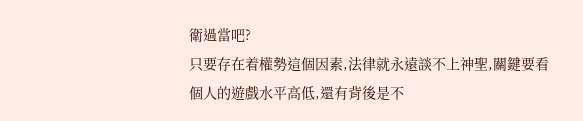衛過當吧?
只要存在着權勢這個因素,法律就永遠談不上神聖,關鍵要看個人的遊戲水平高低,還有背後是不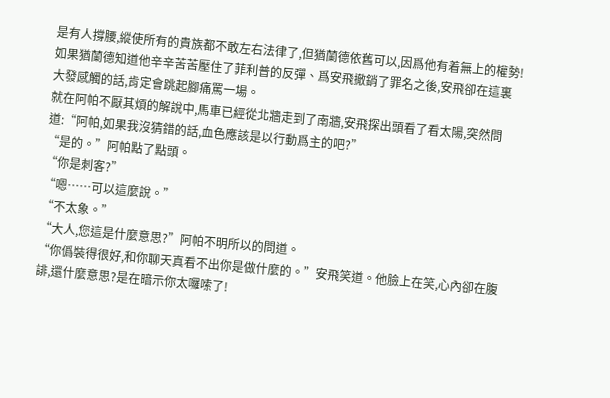是有人撐腰,縱使所有的貴族都不敢左右法律了,但猶蘭德依舊可以,因爲他有着無上的權勢!
如果猶蘭德知道他辛辛苦苦壓住了菲利普的反彈、爲安飛撤銷了罪名之後,安飛卻在這裏大發感觸的話,肯定會跳起腳痛罵一場。
就在阿帕不厭其煩的解說中,馬車已經從北牆走到了南牆,安飛探出頭看了看太陽,突然問道:“阿帕,如果我沒猜錯的話,血色應該是以行動爲主的吧?”
“是的。”阿帕點了點頭。
“你是刺客?”
“嗯……可以這麼說。”
“不太象。”
“大人,您這是什麼意思?”阿帕不明所以的問道。
“你僞裝得很好,和你聊天真看不出你是做什麼的。”安飛笑道。他臉上在笑,心內卻在腹誹,還什麼意思?是在暗示你太囉嗦了!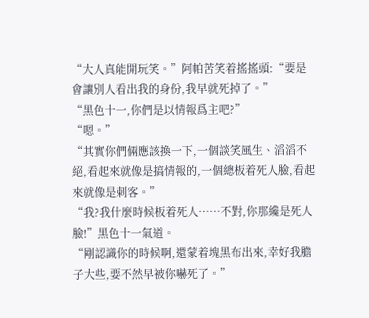“大人真能開玩笑。”阿帕苦笑着搖搖頭:“要是會讓別人看出我的身份,我早就死掉了。”
“黑色十一,你們是以情報爲主吧?”
“嗯。”
“其實你們倆應該換一下,一個談笑風生、滔滔不絕,看起來就像是搞情報的,一個總板着死人臉,看起來就像是刺客。”
“我?我什麼時候板着死人……不對,你那纔是死人臉!”黑色十一氣道。
“剛認識你的時候啊,還蒙着塊黑布出來,幸好我膽子大些,要不然早被你嚇死了。”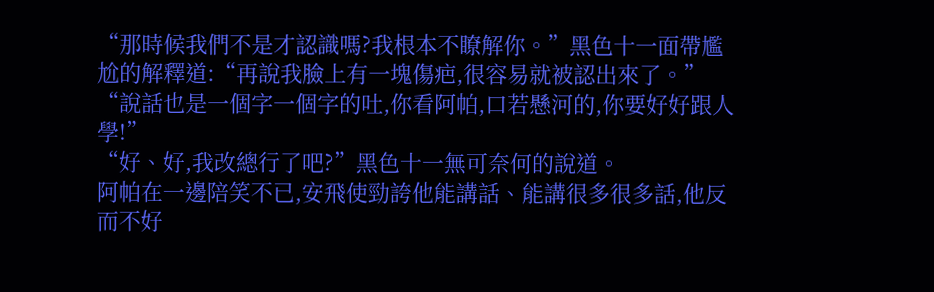“那時候我們不是才認識嗎?我根本不瞭解你。”黑色十一面帶尷尬的解釋道:“再說我臉上有一塊傷疤,很容易就被認出來了。”
“說話也是一個字一個字的吐,你看阿帕,口若懸河的,你要好好跟人學!”
“好、好,我改總行了吧?”黑色十一無可奈何的說道。
阿帕在一邊陪笑不已,安飛使勁誇他能講話、能講很多很多話,他反而不好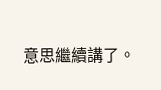意思繼續講了。